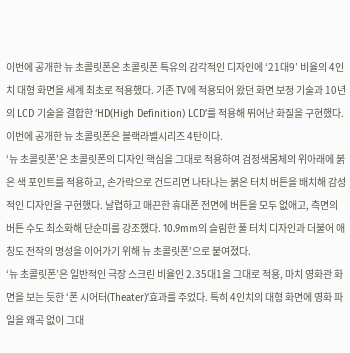이번에 공개한 뉴 초콜릿폰은 초콜릿폰 특유의 감각적인 디자인에 ‘21대9’ 비율의 4인치 대형 화면을 세계 최초로 적용했다. 기존 TV에 적용되어 왔던 화면 보정 기술과 10년의 LCD 기술을 결합한 ‘HD(High Definition) LCD’를 적용해 뛰어난 화질을 구현했다. 이번에 공개한 뉴 초콜릿폰은 블랙라벨시리즈 4탄이다.
‘뉴 초콜릿폰’은 초콜릿폰의 디자인 핵심을 그대로 적용하여 검정색몸체의 위아래에 붉은 색 포인트를 적용하고, 손가락으로 건드리면 나타나는 붉은 터치 버튼을 배치해 감성적인 디자인을 구현했다. 날렵하고 매끈한 휴대폰 전면에 버튼을 모두 없애고, 측면의 버튼 수도 최소화해 단순미를 강조했다. 10.9mm의 슬림한 풀 터치 디자인과 더불어 애칭도 전작의 명성을 이어가기 위해 뉴 초콜릿폰’으로 붙여졌다.
‘뉴 초콜릿폰’은 일반적인 극장 스크린 비율인 2.35대1을 그대로 적용, 마치 영화관 화면을 보는 듯한 ‘폰 시어터(Theater)’효과를 주었다. 특히 4인치의 대형 화면에 영화 파일을 왜곡 없이 그대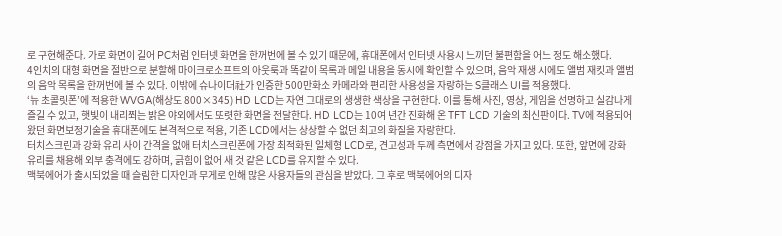로 구현해준다. 가로 화면이 길어 PC처럼 인터넷 화면을 한꺼번에 볼 수 있기 때문에, 휴대폰에서 인터넷 사용시 느끼던 불편함을 어느 정도 해소했다.
4인치의 대형 화면을 절반으로 분할해 마이크로소프트의 아웃룩과 똑같이 목록과 메일 내용을 동시에 확인할 수 있으며, 음악 재생 시에도 앨범 재킷과 앨범의 음악 목록을 한꺼번에 볼 수 있다. 이밖에 슈나이더社가 인증한 500만화소 카메라와 편리한 사용성을 자랑하는 S클래스 UI를 적용했다.
‘뉴 초콜릿폰’에 적용한 WVGA(해상도 800×345) HD LCD는 자연 그대로의 생생한 색상을 구현한다. 이를 통해 사진, 영상, 게임을 선명하고 실감나게 즐길 수 있고, 햇빛이 내리쬐는 밝은 야외에서도 또렷한 화면을 전달한다. HD LCD는 10여 년간 진화해 온 TFT LCD 기술의 최신판이다. TV에 적용되어 왔던 화면보정기술을 휴대폰에도 본격적으로 적용, 기존 LCD에서는 상상할 수 없던 최고의 화질을 자랑한다.
터치스크린과 강화 유리 사이 간격을 없애 터치스크린폰에 가장 최적화된 일체형 LCD로, 견고성과 두께 측면에서 강점을 가지고 있다. 또한, 앞면에 강화유리를 채용해 외부 충격에도 강하며, 긁힘이 없어 새 것 같은 LCD를 유지할 수 있다.
맥북에어가 출시되었을 때 슬림한 디자인과 무게로 인해 많은 사용자들의 관심을 받았다. 그 후로 맥북에어의 디자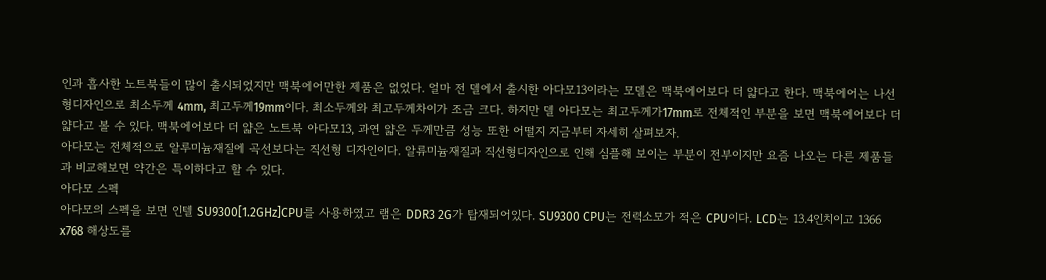인과 흡사한 노트북들이 많이 출시되었지만 맥북에어만한 제품은 없었다. 얼마 전 델에서 출시한 아다모13이라는 모델은 맥북에어보다 더 얇다고 한다. 맥북에어는 나선형디자인으로 최소두께 4mm, 최고두께19mm이다. 최소두께와 최고두께차이가 조금 크다. 하지만 델 아다모는 최고두께가17mm로 전체적인 부분을 보면 맥북에어보다 더 얇다고 볼 수 있다. 맥북에어보다 더 얇은 노트북 아다모13, 과연 얇은 두께만큼 성능 또한 어떨지 지금부터 자세히 살펴보자.
아다모는 전체적으로 알루미늄재질에 곡선보다는 직선형 디자인이다. 알류미늄재질과 직선형디자인으로 인해 심플해 보이는 부분이 전부이지만 요즘 나오는 다른 제품들과 비교해보면 약간은 특이하다고 할 수 있다.
아다모 스펙
아다모의 스펙을 보면 인텔 SU9300[1.2GHz]CPU를 사용하였고 램은 DDR3 2G가 탑재되어있다. SU9300 CPU는 전력소모가 적은 CPU이다. LCD는 13.4인치이고 1366 x768 해상도를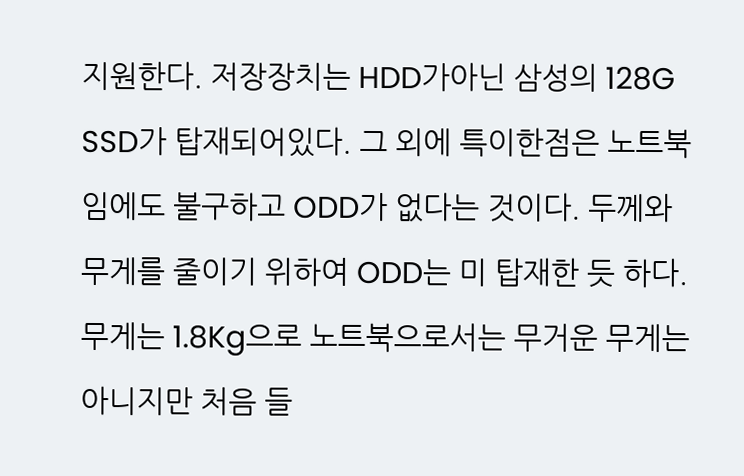지원한다. 저장장치는 HDD가아닌 삼성의 128G SSD가 탑재되어있다. 그 외에 특이한점은 노트북임에도 불구하고 ODD가 없다는 것이다. 두께와 무게를 줄이기 위하여 ODD는 미 탑재한 듯 하다. 무게는 1.8Kg으로 노트북으로서는 무거운 무게는 아니지만 처음 들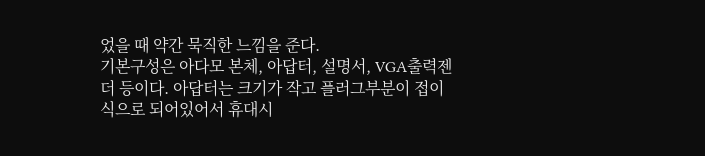었을 때 약간 묵직한 느낌을 준다.
기본구성은 아다모 본체, 아답터, 설명서, VGA출력젠더 등이다. 아답터는 크기가 작고 플러그부분이 접이 식으로 되어있어서 휴대시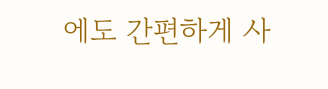에도 간편하게 사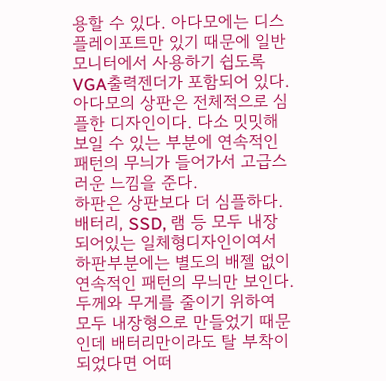용할 수 있다. 아다모에는 디스플레이포트만 있기 때문에 일반 모니터에서 사용하기 쉽도록 VGA출력젠더가 포함되어 있다.
아다모의 상판은 전체적으로 심플한 디자인이다. 다소 밋밋해 보일 수 있는 부분에 연속적인 패턴의 무늬가 들어가서 고급스러운 느낌을 준다.
하판은 상판보다 더 심플하다. 배터리, SSD, 램 등 모두 내장되어있는 일체형디자인이여서 하판부분에는 별도의 배젤 없이 연속적인 패턴의 무늬만 보인다. 두께와 무게를 줄이기 위하여 모두 내장형으로 만들었기 때문인데 배터리만이라도 탈 부착이 되었다면 어떠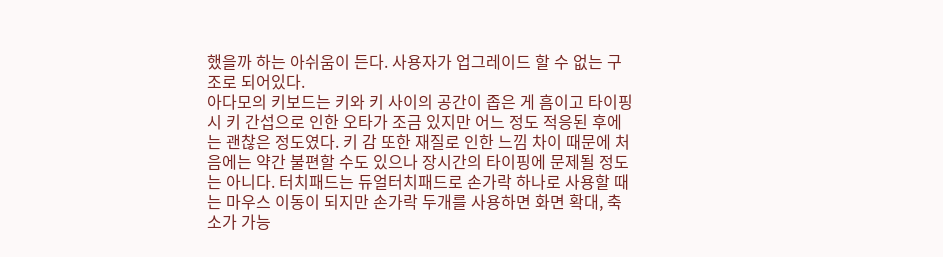했을까 하는 아쉬움이 든다. 사용자가 업그레이드 할 수 없는 구조로 되어있다.
아다모의 키보드는 키와 키 사이의 공간이 좁은 게 흠이고 타이핑시 키 간섭으로 인한 오타가 조금 있지만 어느 정도 적응된 후에는 괜찮은 정도였다. 키 감 또한 재질로 인한 느낌 차이 때문에 처음에는 약간 불편할 수도 있으나 장시간의 타이핑에 문제될 정도는 아니다. 터치패드는 듀얼터치패드로 손가락 하나로 사용할 때는 마우스 이동이 되지만 손가락 두개를 사용하면 화면 확대, 축소가 가능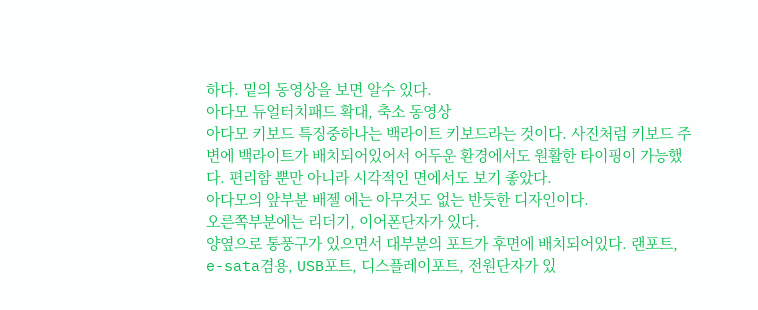하다. 밑의 동영상을 보면 알수 있다.
아다모 듀얼터치패드 확대, 축소 동영상
아다모 키보드 특징중하나는 백라이트 키보드라는 것이다. 사진처럼 키보드 주변에 백라이트가 배치되어있어서 어두운 환경에서도 원활한 타이핑이 가능했다. 편리함 뿐만 아니라 시각적인 면에서도 보기 좋았다.
아다모의 앞부분 배젤 에는 아무것도 없는 반듯한 디자인이다.
오른쪽부분에는 리더기, 이어폰단자가 있다.
양옆으로 통풍구가 있으면서 대부분의 포트가 후면에 배치되어있다. 랜포트, e-sata겸용, USB포트, 디스플레이포트, 전원단자가 있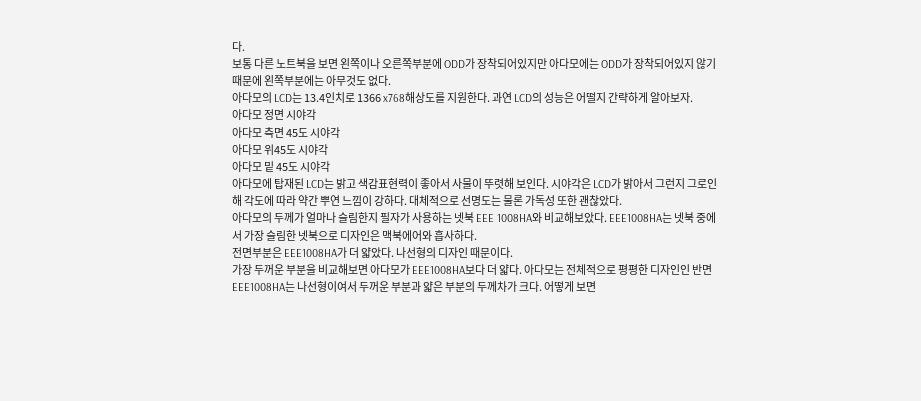다.
보통 다른 노트북을 보면 왼쪽이나 오른쪽부분에 ODD가 장착되어있지만 아다모에는 ODD가 장착되어있지 않기 때문에 왼쪽부분에는 아무것도 없다.
아다모의 LCD는 13.4인치로 1366 x768해상도를 지원한다. 과연 LCD의 성능은 어떨지 간략하게 알아보자.
아다모 정면 시야각
아다모 측면 45도 시야각
아다모 위45도 시야각
아다모 밑 45도 시야각
아다모에 탑재된 LCD는 밝고 색감표현력이 좋아서 사물이 뚜렷해 보인다. 시야각은 LCD가 밝아서 그런지 그로인해 각도에 따라 약간 뿌연 느낌이 강하다. 대체적으로 선명도는 물론 가독성 또한 괜찮았다.
아다모의 두께가 얼마나 슬림한지 필자가 사용하는 넷북 EEE 1008HA와 비교해보았다. EEE1008HA는 넷북 중에서 가장 슬림한 넷북으로 디자인은 맥북에어와 흡사하다.
전면부분은 EEE1008HA가 더 얇았다. 나선형의 디자인 때문이다.
가장 두꺼운 부분을 비교해보면 아다모가 EEE1008HA보다 더 얇다. 아다모는 전체적으로 평평한 디자인인 반면 EEE1008HA는 나선형이여서 두꺼운 부분과 얇은 부분의 두께차가 크다. 어떻게 보면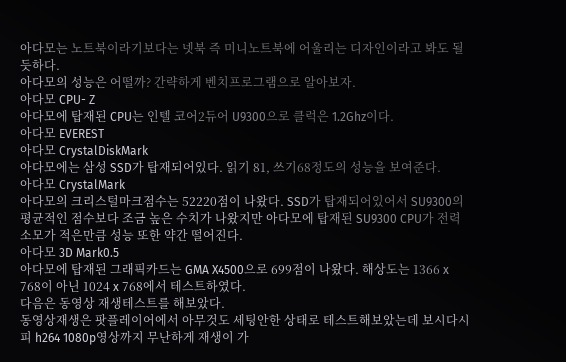아다모는 노트북이라기보다는 넷북 즉 미니노트북에 어울리는 디자인이라고 봐도 될듯하다.
아다모의 성능은 어떨까? 간략하게 벤치프로그램으로 알아보자.
아다모 CPU- Z
아다모에 탑재된 CPU는 인텔 코어2듀어 U9300으로 클럭은 1.2Ghz이다.
아다모 EVEREST
아다모 CrystalDiskMark
아다모에는 삼성 SSD가 탑재되어있다. 읽기 81, 쓰기68정도의 성능을 보여준다.
아다모 CrystalMark
아다모의 크리스털마크점수는 52220점이 나왔다. SSD가 탑재되어있어서 SU9300의 평균적인 점수보다 조금 높은 수치가 나왔지만 아다모에 탑재된 SU9300 CPU가 전력소모가 적은만큼 성능 또한 약간 떨어진다.
아다모 3D Mark0.5
아다모에 탑재된 그래픽카드는 GMA X4500으로 699점이 나왔다. 해상도는 1366 x 768이 아닌 1024 x 768에서 테스트하였다.
다음은 동영상 재생테스트를 해보았다.
동영상재생은 팟플레이어에서 아무것도 세팅안한 상태로 테스트해보았는데 보시다시피 h264 1080p영상까지 무난하게 재생이 가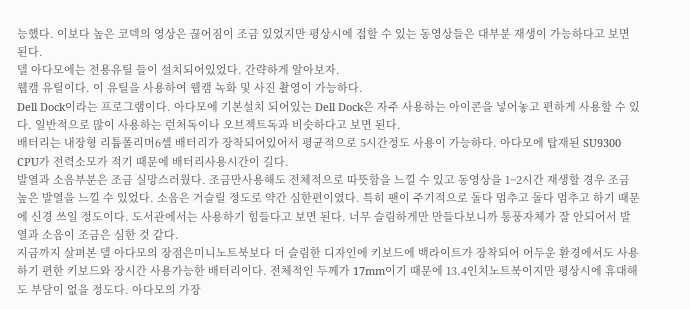능했다. 이보다 높은 코덱의 영상은 끊어짐이 조금 있었지만 평상시에 접할 수 있는 동영상들은 대부분 재생이 가능하다고 보면 된다.
델 아다모에는 전용유틸 들이 설치되어있었다. 간략하게 알아보자.
웹캠 유틸이다. 이 유틸을 사용하여 웹캠 녹화 및 사진 촬영이 가능하다.
Dell Dock이라는 프로그램이다. 아다모에 기본설치 되어있는 Dell Dock은 자주 사용하는 아이콘을 넣어놓고 편하게 사용할 수 있다. 일반적으로 많이 사용하는 런처독이나 오브젝트독과 비슷하다고 보면 된다.
배터리는 내장형 리튬폴리머6셀 배터리가 장착되어있어서 평균적으로 5시간정도 사용이 가능하다. 아다모에 탑재된 SU9300 CPU가 전력소모가 적기 때문에 배터리사용시간이 길다.
발열과 소음부분은 조금 실망스러웠다. 조금만사용해도 전체적으로 따뜻함을 느낄 수 있고 동영상을 1~2시간 재생할 경우 조금 높은 발열을 느낄 수 있었다. 소음은 거슬릴 정도로 약간 심한편이였다. 특히 팬이 주기적으로 돌다 멈추고 돌다 멈추고 하기 때문에 신경 쓰일 정도이다. 도서관에서는 사용하기 힘들다고 보면 된다. 너무 슬림하게만 만들다보니까 통풍자체가 잘 안되어서 발열과 소음이 조금은 심한 것 같다.
지금까지 살펴본 델 아다모의 장점은미니노트북보다 더 슬림한 디자인에 키보드에 백라이트가 장착되어 어두운 환경에서도 사용하기 편한 키보드와 장시간 사용가능한 배터리이다. 전체적인 두께가 17mm이기 때문에 13.4인치노트북이지만 평상시에 휴대해도 부담이 없을 정도다. 아다모의 가장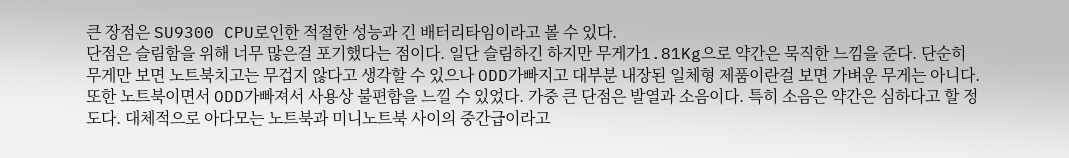큰 장점은 SU9300 CPU로인한 적절한 성능과 긴 배터리타임이라고 볼 수 있다.
단점은 슬림함을 위해 너무 많은걸 포기했다는 점이다. 일단 슬림하긴 하지만 무게가1.81Kg으로 약간은 묵직한 느낌을 준다. 단순히 무게만 보면 노트북치고는 무겁지 않다고 생각할 수 있으나 ODD가빠지고 대부분 내장된 일체형 제품이란걸 보면 가벼운 무게는 아니다. 또한 노트북이면서 ODD가빠져서 사용상 불편함을 느낄 수 있었다. 가중 큰 단점은 발열과 소음이다. 특히 소음은 약간은 심하다고 할 정도다. 대체적으로 아다모는 노트북과 미니노트북 사이의 중간급이라고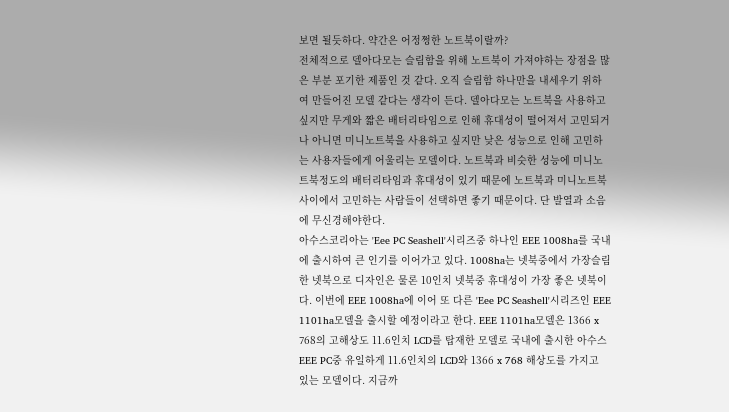보면 될듯하다. 약간은 어정쩡한 노트북이랄까?
전체적으로 델아다모는 슬림함을 위해 노트북이 가져야하는 장점을 많은 부분 포기한 제품인 것 같다. 오직 슬림함 하나만을 내세우기 위하여 만들어진 모델 같다는 생각이 든다. 델아다모는 노트북을 사용하고 싶지만 무게와 짧은 배터리타임으로 인해 휴대성이 떨어져서 고민되거나 아니면 미니노트북을 사용하고 싶지만 낮은 성능으로 인해 고민하는 사용자들에게 어울리는 모델이다. 노트북과 비슷한 성능에 미니노트북정도의 배터리타임과 휴대성이 있기 때문에 노트북과 미니노트북사이에서 고민하는 사람들이 선택하면 좋기 때문이다. 단 발열과 소음에 무신경해야한다.
아수스코리아는 'Eee PC Seashell'시리즈중 하나인 EEE 1008ha를 국내에 출시하여 큰 인기를 이어가고 있다. 1008ha는 넷북중에서 가장슬림한 넷북으로 디자인은 물론 10인치 넷북중 휴대성이 가장 좋은 넷북이다. 이번에 EEE 1008ha에 이어 또 다른 'Eee PC Seashell'시리즈인 EEE 1101ha모델을 출시할 예정이라고 한다. EEE 1101ha모델은 1366 x 768의 고해상도 11.6인치 LCD를 탑재한 모델로 국내에 출시한 아수스 EEE PC중 유일하게 11.6인치의 LCD와 1366 x 768 해상도를 가지고 있는 모델이다. 지금까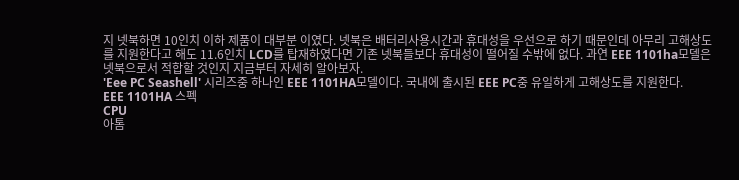지 넷북하면 10인치 이하 제품이 대부분 이였다. 넷북은 배터리사용시간과 휴대성을 우선으로 하기 때문인데 아무리 고해상도를 지원한다고 해도 11.6인치 LCD를 탑재하였다면 기존 넷북들보다 휴대성이 떨어질 수밖에 없다. 과연 EEE 1101ha모델은 넷북으로서 적합할 것인지 지금부터 자세히 알아보자.
'Eee PC Seashell' 시리즈중 하나인 EEE 1101HA모델이다. 국내에 출시된 EEE PC중 유일하게 고해상도를 지원한다.
EEE 1101HA 스펙
CPU
아톰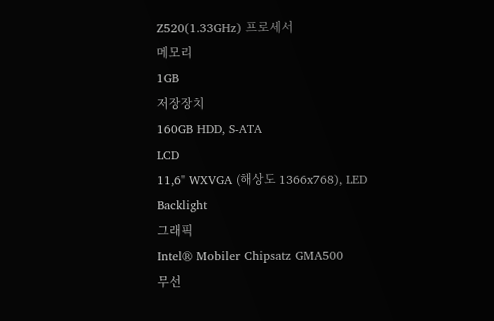Z520(1.33GHz) 프로세서
메모리
1GB
저장장치
160GB HDD, S-ATA
LCD
11,6" WXVGA (해상도 1366x768), LED Backlight
그래픽
Intel® Mobiler Chipsatz GMA500
무선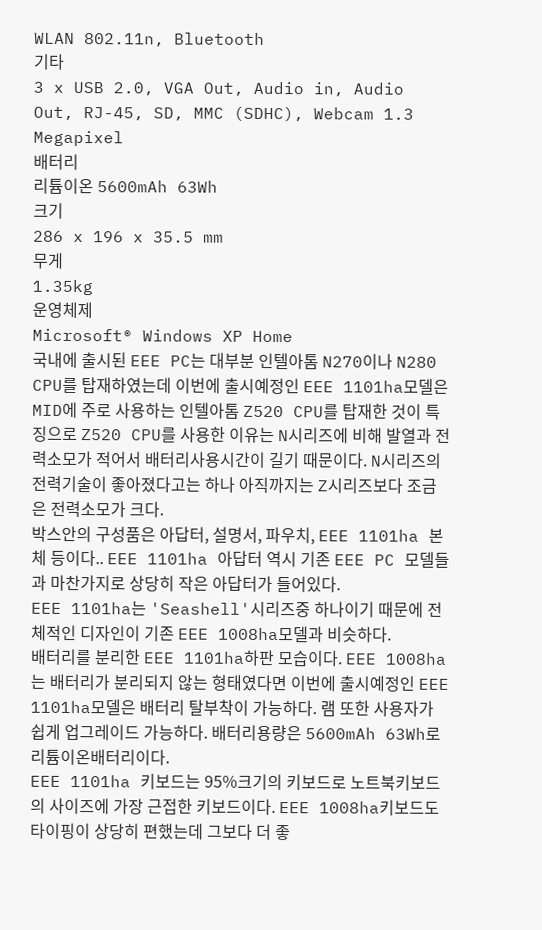WLAN 802.11n, Bluetooth
기타
3 x USB 2.0, VGA Out, Audio in, Audio Out, RJ-45, SD, MMC (SDHC), Webcam 1.3 Megapixel
배터리
리튬이온 5600mAh 63Wh
크기
286 x 196 x 35.5 mm
무게
1.35kg
운영체제
Microsoft® Windows XP Home
국내에 출시된 EEE PC는 대부분 인텔아톰 N270이나 N280 CPU를 탑재하였는데 이번에 출시예정인 EEE 1101ha모델은 MID에 주로 사용하는 인텔아톰 Z520 CPU를 탑재한 것이 특징으로 Z520 CPU를 사용한 이유는 N시리즈에 비해 발열과 전력소모가 적어서 배터리사용시간이 길기 때문이다. N시리즈의 전력기술이 좋아졌다고는 하나 아직까지는 Z시리즈보다 조금은 전력소모가 크다.
박스안의 구성품은 아답터, 설명서, 파우치, EEE 1101ha 본체 등이다.. EEE 1101ha 아답터 역시 기존 EEE PC 모델들과 마찬가지로 상당히 작은 아답터가 들어있다.
EEE 1101ha는 'Seashell'시리즈중 하나이기 때문에 전체적인 디자인이 기존 EEE 1008ha모델과 비슷하다.
배터리를 분리한 EEE 1101ha하판 모습이다. EEE 1008ha는 배터리가 분리되지 않는 형태였다면 이번에 출시예정인 EEE 1101ha모델은 배터리 탈부착이 가능하다. 램 또한 사용자가 쉽게 업그레이드 가능하다. 배터리용량은 5600mAh 63Wh로 리튬이온배터리이다.
EEE 1101ha 키보드는 95%크기의 키보드로 노트북키보드의 사이즈에 가장 근접한 키보드이다. EEE 1008ha키보드도 타이핑이 상당히 편했는데 그보다 더 좋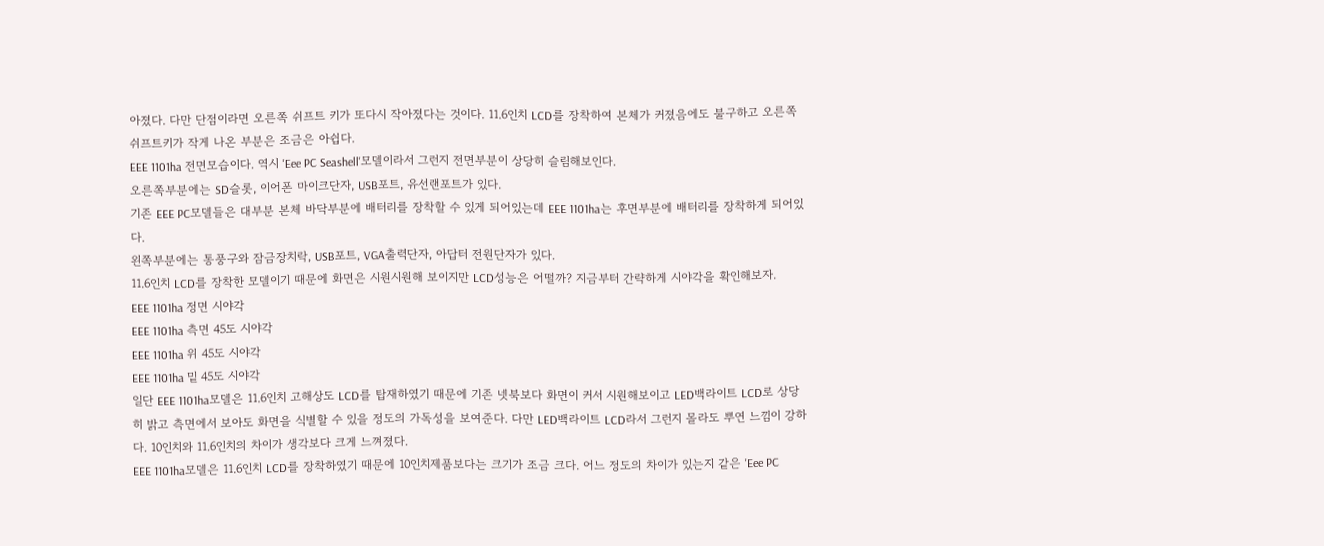아졌다. 다만 단점이라면 오른쪽 쉬프트 키가 또다시 작아졌다는 것이다. 11.6인치 LCD를 장착하여 본체가 커졌음에도 불구하고 오른쪽 쉬프트키가 작게 나온 부분은 조금은 아쉽다.
EEE 1101ha 전면모습이다. 역시 'Eee PC Seashell'모델이라서 그런지 전면부분이 상당히 슬림해보인다.
오른쪽부분에는 SD슬롯, 이어폰 마이크단자, USB포트, 유선랜포트가 있다.
기존 EEE PC모델들은 대부분 본체 바닥부분에 배터리를 장착할 수 있게 되어있는데 EEE 1101ha는 후면부분에 배터리를 장착하게 되어있다.
왼쪽부분에는 통풍구와 잠금장치락, USB포트, VGA출력단자, 아답터 전원단자가 있다.
11.6인치 LCD를 장착한 모델이기 때문에 화면은 시원시원해 보이지만 LCD성능은 어떨까? 지금부터 간략하게 시야각을 확인해보자.
EEE 1101ha 정면 시야각
EEE 1101ha 측면 45도 시야각
EEE 1101ha 위 45도 시야각
EEE 1101ha 밑 45도 시야각
일단 EEE 1101ha모델은 11.6인치 고해상도 LCD를 탑재하였기 때문에 기존 넷북보다 화면이 커서 시원해보이고 LED백라이트 LCD로 상당히 밝고 측면에서 보아도 화면을 식별할 수 있을 정도의 가독성을 보여준다. 다만 LED백라이트 LCD라서 그런지 몰라도 뿌연 느낌이 강하다. 10인치와 11.6인치의 차이가 생각보다 크게 느껴졌다.
EEE 1101ha모델은 11.6인치 LCD를 장착하였기 때문에 10인치제품보다는 크기가 조금 크다. 어느 정도의 차이가 있는지 같은 'Eee PC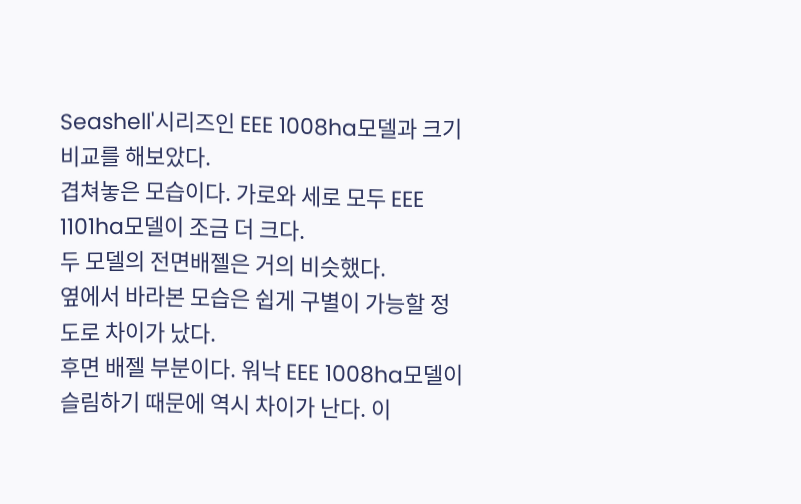Seashell'시리즈인 EEE 1008ha모델과 크기비교를 해보았다.
겹쳐놓은 모습이다. 가로와 세로 모두 EEE 1101ha모델이 조금 더 크다.
두 모델의 전면배젤은 거의 비슷했다.
옆에서 바라본 모습은 쉽게 구별이 가능할 정도로 차이가 났다.
후면 배젤 부분이다. 워낙 EEE 1008ha모델이 슬림하기 때문에 역시 차이가 난다. 이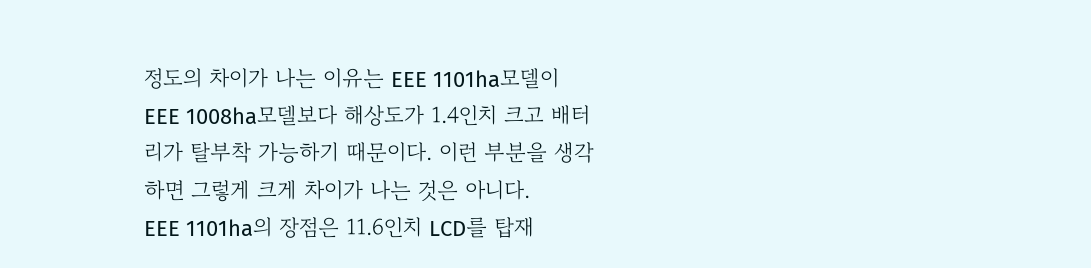정도의 차이가 나는 이유는 EEE 1101ha모델이 EEE 1008ha모델보다 해상도가 1.4인치 크고 배터리가 탈부착 가능하기 때문이다. 이런 부분을 생각하면 그렇게 크게 차이가 나는 것은 아니다.
EEE 1101ha의 장점은 11.6인치 LCD를 탑재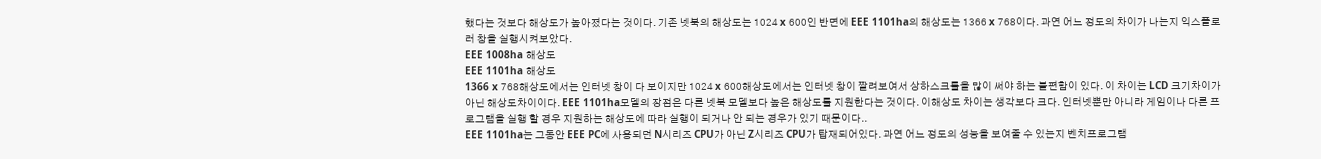했다는 것보다 해상도가 높아졌다는 것이다. 기존 넷북의 해상도는 1024 x 600인 반면에 EEE 1101ha의 해상도는 1366 x 768이다. 과연 어느 정도의 차이가 나는지 익스플로러 창을 실행시켜보았다.
EEE 1008ha 해상도
EEE 1101ha 해상도
1366 x 768해상도에서는 인터넷 창이 다 보이지만 1024 x 600해상도에서는 인터넷 창이 짤려보여서 상하스크롤을 많이 써야 하는 불편함이 있다. 이 차이는 LCD 크기차이가 아닌 해상도차이이다. EEE 1101ha모델의 장점은 다른 넷북 모델보다 높은 해상도를 지원한다는 것이다. 이해상도 차이는 생각보다 크다. 인터넷뿐만 아니라 게임이나 다른 프로그램을 실행 할 경우 지원하는 해상도에 따라 실행이 되거나 안 되는 경우가 있기 때문이다..
EEE 1101ha는 그동안 EEE PC에 사용되던 N시리즈 CPU가 아닌 Z시리즈 CPU가 탑재되어있다. 과연 어느 정도의 성능을 보여줄 수 있는지 벤치프로그램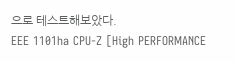으로 테스트해보았다.
EEE 1101ha CPU-Z [High PERFORMANCE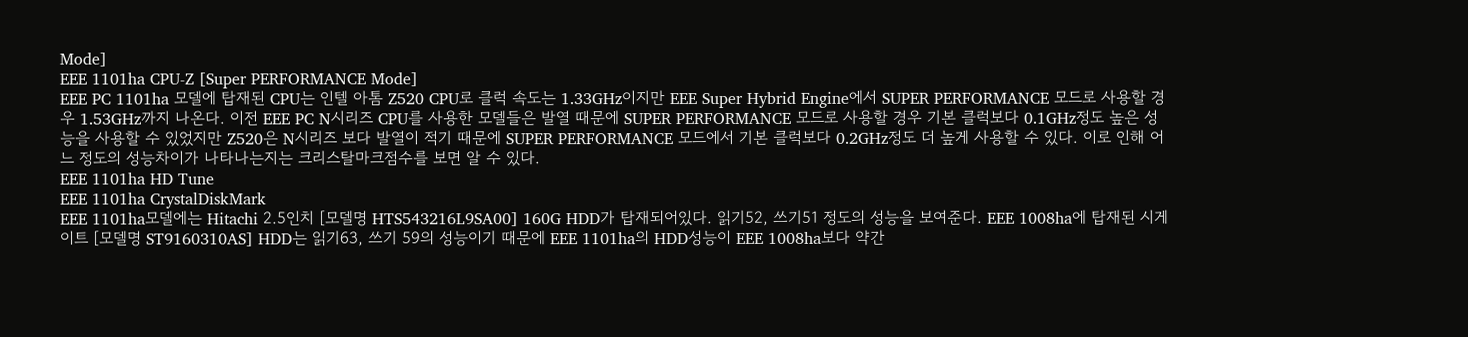Mode]
EEE 1101ha CPU-Z [Super PERFORMANCE Mode]
EEE PC 1101ha 모델에 탑재된 CPU는 인텔 아톰 Z520 CPU로 클럭 속도는 1.33GHz이지만 EEE Super Hybrid Engine에서 SUPER PERFORMANCE 모드로 사용할 경우 1.53GHz까지 나온다. 이전 EEE PC N시리즈 CPU를 사용한 모델들은 발열 때문에 SUPER PERFORMANCE 모드로 사용할 경우 기본 클럭보다 0.1GHz정도 높은 성능을 사용할 수 있었지만 Z520은 N시리즈 보다 발열이 적기 때문에 SUPER PERFORMANCE 모드에서 기본 클럭보다 0.2GHz정도 더 높게 사용할 수 있다. 이로 인해 어느 정도의 성능차이가 나타나는지는 크리스탈마크점수를 보면 알 수 있다.
EEE 1101ha HD Tune
EEE 1101ha CrystalDiskMark
EEE 1101ha모델에는 Hitachi 2.5인치 [모델명 HTS543216L9SA00] 160G HDD가 탑재되어있다. 읽기52, 쓰기51 정도의 성능을 보여준다. EEE 1008ha에 탑재된 시게이트 [모델명 ST9160310AS] HDD는 읽기63, 쓰기 59의 성능이기 때문에 EEE 1101ha의 HDD성능이 EEE 1008ha보다 약간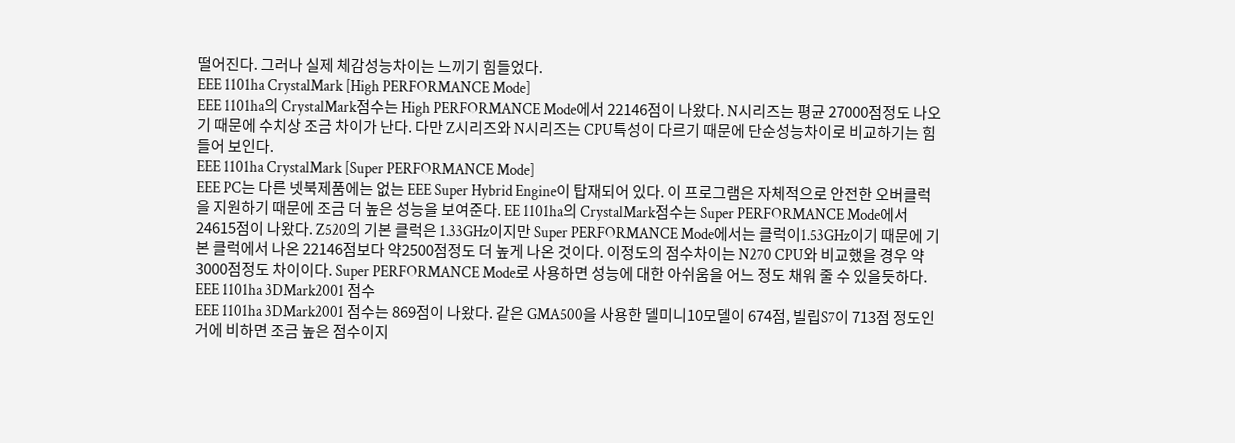떨어진다. 그러나 실제 체감성능차이는 느끼기 힘들었다.
EEE 1101ha CrystalMark [High PERFORMANCE Mode]
EEE 1101ha의 CrystalMark점수는 High PERFORMANCE Mode에서 22146점이 나왔다. N시리즈는 평균 27000점정도 나오기 때문에 수치상 조금 차이가 난다. 다만 Z시리즈와 N시리즈는 CPU특성이 다르기 때문에 단순성능차이로 비교하기는 힘들어 보인다.
EEE 1101ha CrystalMark [Super PERFORMANCE Mode]
EEE PC는 다른 넷북제품에는 없는 EEE Super Hybrid Engine이 탑재되어 있다. 이 프로그램은 자체적으로 안전한 오버클럭을 지원하기 때문에 조금 더 높은 성능을 보여준다. EE 1101ha의 CrystalMark점수는 Super PERFORMANCE Mode에서 24615점이 나왔다. Z520의 기본 클럭은 1.33GHz이지만 Super PERFORMANCE Mode에서는 클럭이1.53GHz이기 때문에 기본 클럭에서 나온 22146점보다 약2500점정도 더 높게 나온 것이다. 이정도의 점수차이는 N270 CPU와 비교했을 경우 약3000점정도 차이이다. Super PERFORMANCE Mode로 사용하면 성능에 대한 아쉬움을 어느 정도 채워 줄 수 있을듯하다.
EEE 1101ha 3DMark2001 점수
EEE 1101ha 3DMark2001 점수는 869점이 나왔다. 같은 GMA500을 사용한 델미니10모델이 674점, 빌립S7이 713점 정도인 거에 비하면 조금 높은 점수이지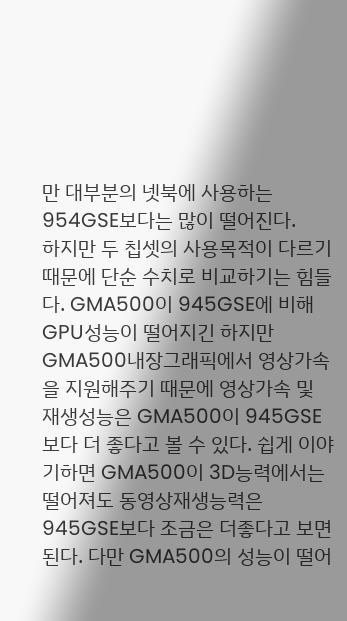만 대부분의 넷북에 사용하는 954GSE보다는 많이 떨어진다.
하지만 두 칩셋의 사용목적이 다르기 때문에 단순 수치로 비교하기는 힘들다. GMA500이 945GSE에 비해 GPU성능이 떨어지긴 하지만 GMA500내장그래픽에서 영상가속을 지원해주기 때문에 영상가속 및 재생성능은 GMA500이 945GSE보다 더 좋다고 볼 수 있다. 쉽게 이야기하면 GMA500이 3D능력에서는 떨어져도 동영상재생능력은 945GSE보다 조금은 더좋다고 보면 된다. 다만 GMA500의 성능이 떨어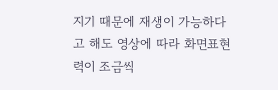지기 때문에 재생이 가능하다고 해도 영상에 따라 화면표현력이 조금씩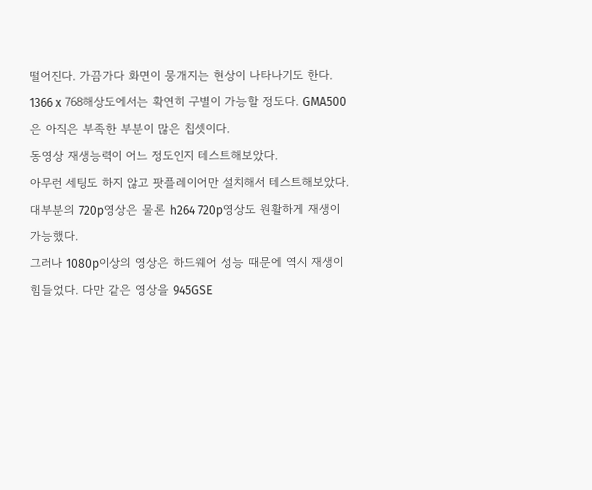떨어진다. 가끔가다 화면이 뭉개지는 현상이 나타나기도 한다. 1366 x 768해상도에서는 확연히 구별이 가능할 정도다. GMA500은 아직은 부족한 부분이 많은 칩셋이다.
동영상 재생능력이 어느 정도인지 테스트해보았다.
아무런 세팅도 하지 않고 팟플레이어만 설치해서 테스트해보았다. 대부분의 720p영상은 물론 h264 720p영상도 원활하게 재생이 가능했다.
그러나 1080p이상의 영상은 하드웨어 성능 때문에 역시 재생이 힘들었다. 다만 같은 영상을 945GSE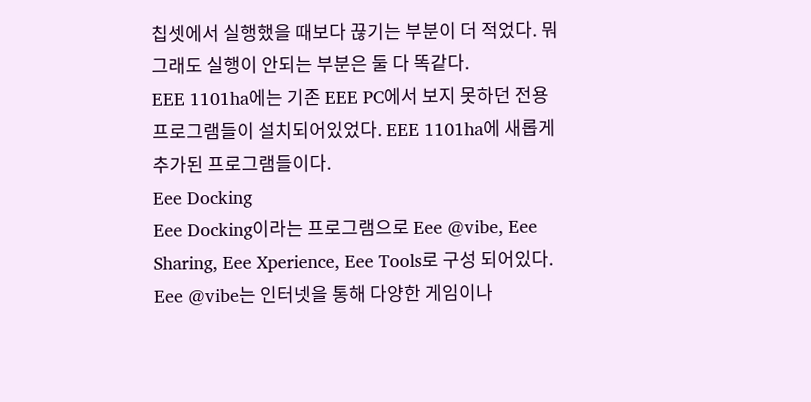칩셋에서 실행했을 때보다 끊기는 부분이 더 적었다. 뭐 그래도 실행이 안되는 부분은 둘 다 똑같다.
EEE 1101ha에는 기존 EEE PC에서 보지 못하던 전용 프로그램들이 설치되어있었다. EEE 1101ha에 새롭게 추가된 프로그램들이다.
Eee Docking
Eee Docking이라는 프로그램으로 Eee @vibe, Eee Sharing, Eee Xperience, Eee Tools로 구성 되어있다. Eee @vibe는 인터넷을 통해 다양한 게임이나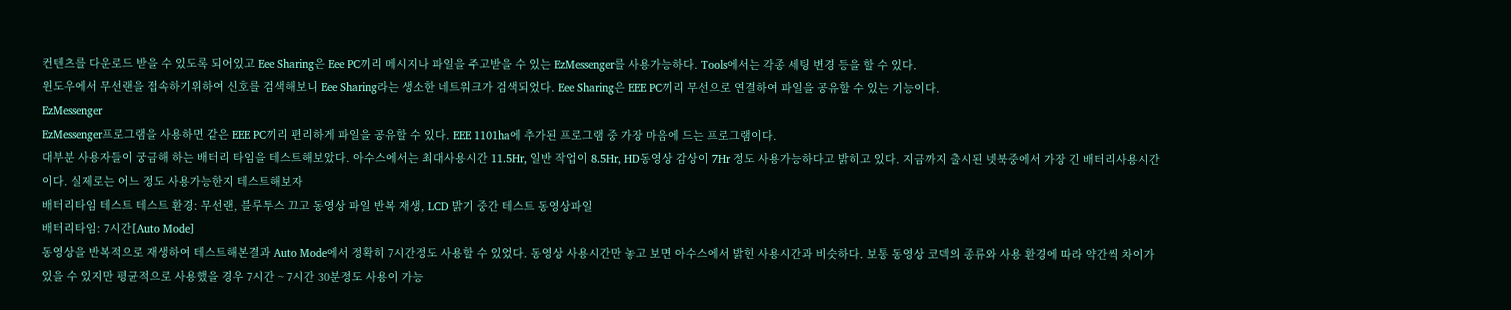컨텐츠를 다운로드 받을 수 있도록 되어있고 Eee Sharing은 Eee PC끼리 메시지나 파일을 주고받을 수 있는 EzMessenger를 사용가능하다. Tools에서는 각종 세팅 변경 등을 할 수 있다.
윈도우에서 무선랜을 접속하기위하여 신호를 검색해보니 Eee Sharing라는 생소한 네트워크가 검색되었다. Eee Sharing은 EEE PC끼리 무선으로 연결하여 파일을 공유할 수 있는 기능이다.
EzMessenger
EzMessenger프로그램을 사용하면 같은 EEE PC끼리 편리하게 파일을 공유할 수 있다. EEE 1101ha에 추가된 프로그램 중 가장 마음에 드는 프로그램이다.
대부분 사용자들이 궁금해 하는 배터리 타임을 테스트해보았다. 아수스에서는 최대사용시간 11.5Hr, 일반 작업이 8.5Hr, HD동영상 감상이 7Hr 정도 사용가능하다고 밝히고 있다. 지금까지 출시된 넷북중에서 가장 긴 배터리사용시간이다. 실제로는 어느 정도 사용가능한지 테스트해보자
배터리타임 테스트 테스트 환경: 무선랜, 블루투스 끄고 동영상 파일 반복 재생, LCD 밝기 중간 테스트 동영상파일
배터리타임: 7시간[Auto Mode]
동영상을 반복적으로 재생하여 테스트해본결과 Auto Mode에서 정확히 7시간정도 사용할 수 있었다. 동영상 사용시간만 놓고 보면 아수스에서 밝힌 사용시간과 비슷하다. 보통 동영상 코덱의 종류와 사용 환경에 따라 약간씩 차이가 있을 수 있지만 평균적으로 사용했을 경우 7시간 ~ 7시간 30분정도 사용이 가능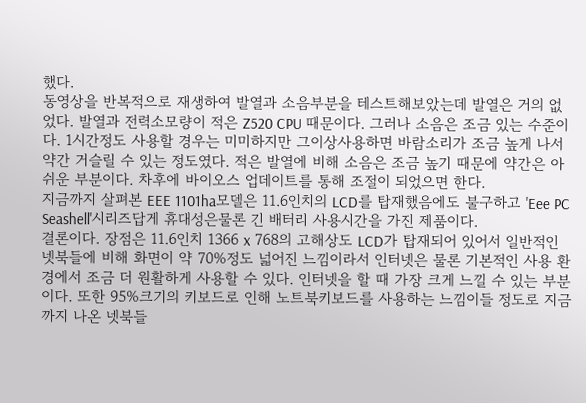했다.
동영상을 반복적으로 재생하여 발열과 소음부분을 테스트해보았는데 발열은 거의 없었다. 발열과 전력소모량이 적은 Z520 CPU 때문이다. 그러나 소음은 조금 있는 수준이다. 1시간정도 사용할 경우는 미미하지만 그이상사용하면 바람소리가 조금 높게 나서 약간 거슬릴 수 있는 정도였다. 적은 발열에 비해 소음은 조금 높기 때문에 약간은 아쉬운 부분이다. 차후에 바이오스 업데이트를 통해 조절이 되었으면 한다.
지금까지 살펴본 EEE 1101ha모델은 11.6인치의 LCD를 탑재했음에도 불구하고 'Eee PC Seashell'시리즈답게 휴대성은물론 긴 배터리 사용시간을 가진 제품이다.
결론이다. 장점은 11.6인치 1366 x 768의 고해상도 LCD가 탑재되어 있어서 일반적인 넷북들에 비해 화면이 약 70%정도 넓어진 느낌이라서 인터넷은 물론 기본적인 사용 환경에서 조금 더 원활하게 사용할 수 있다. 인터넷을 할 때 가장 크게 느낄 수 있는 부분이다. 또한 95%크기의 키보드로 인해 노트북키보드를 사용하는 느낌이들 정도로 지금까지 나온 넷북들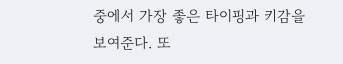중에서 가장 좋은 타이핑과 키감을 보여준다. 또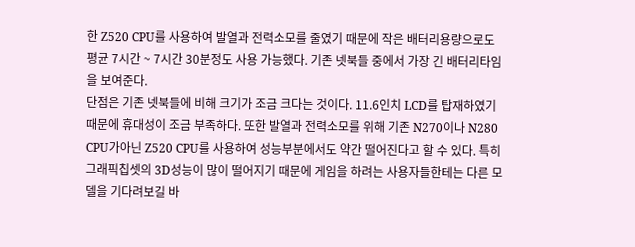한 Z520 CPU를 사용하여 발열과 전력소모를 줄였기 때문에 작은 배터리용량으로도 평균 7시간 ~ 7시간 30분정도 사용 가능했다. 기존 넷북들 중에서 가장 긴 배터리타임을 보여준다.
단점은 기존 넷북들에 비해 크기가 조금 크다는 것이다. 11.6인치 LCD를 탑재하였기 때문에 휴대성이 조금 부족하다. 또한 발열과 전력소모를 위해 기존 N270이나 N280 CPU가아닌 Z520 CPU를 사용하여 성능부분에서도 약간 떨어진다고 할 수 있다. 특히 그래픽칩셋의 3D성능이 많이 떨어지기 때문에 게임을 하려는 사용자들한테는 다른 모델을 기다려보길 바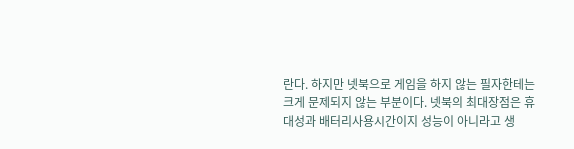란다. 하지만 넷북으로 게임을 하지 않는 필자한테는 크게 문제되지 않는 부분이다. 넷북의 최대장점은 휴대성과 배터리사용시간이지 성능이 아니라고 생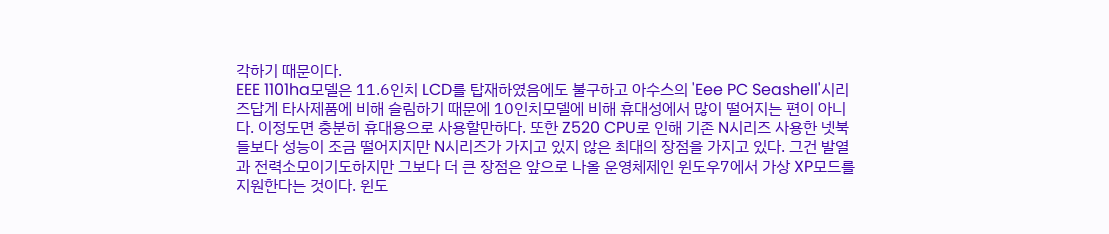각하기 때문이다.
EEE 1101ha모델은 11.6인치 LCD를 탑재하였음에도 불구하고 아수스의 'Eee PC Seashell'시리즈답게 타사제품에 비해 슬림하기 때문에 10인치모델에 비해 휴대성에서 많이 떨어지는 편이 아니다. 이정도면 충분히 휴대용으로 사용할만하다. 또한 Z520 CPU로 인해 기존 N시리즈 사용한 넷북들보다 성능이 조금 떨어지지만 N시리즈가 가지고 있지 않은 최대의 장점을 가지고 있다. 그건 발열과 전력소모이기도하지만 그보다 더 큰 장점은 앞으로 나올 운영체제인 윈도우7에서 가상 XP모드를 지원한다는 것이다. 윈도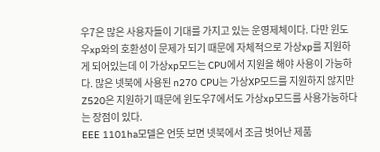우7은 많은 사용자들이 기대를 가지고 있는 운영제체이다. 다만 윈도우xp와의 호환성이 문제가 되기 때문에 자체적으로 가상xp를 지원하게 되어있는데 이 가상xp모드는 CPU에서 지원을 해야 사용이 가능하다. 많은 넷북에 사용된 n270 CPU는 가상XP모드를 지원하지 않지만 Z520은 지원하기 때문에 윈도우7에서도 가상xp모드를 사용가능하다는 장점이 있다.
EEE 1101ha모델은 언뜻 보면 넷북에서 조금 벗어난 제품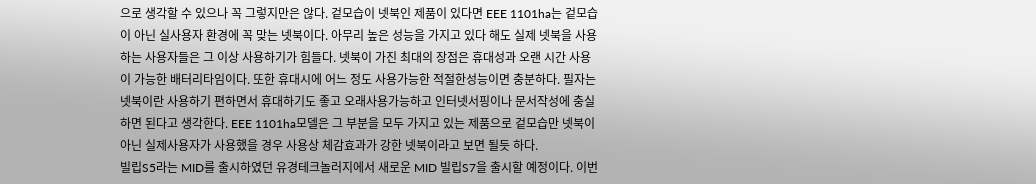으로 생각할 수 있으나 꼭 그렇지만은 않다. 겉모습이 넷북인 제품이 있다면 EEE 1101ha는 겉모습이 아닌 실사용자 환경에 꼭 맞는 넷북이다. 아무리 높은 성능을 가지고 있다 해도 실제 넷북을 사용하는 사용자들은 그 이상 사용하기가 힘들다. 넷북이 가진 최대의 장점은 휴대성과 오랜 시간 사용이 가능한 배터리타임이다. 또한 휴대시에 어느 정도 사용가능한 적절한성능이면 충분하다. 필자는 넷북이란 사용하기 편하면서 휴대하기도 좋고 오래사용가능하고 인터넷서핑이나 문서작성에 충실하면 된다고 생각한다. EEE 1101ha모델은 그 부분을 모두 가지고 있는 제품으로 겉모습만 넷북이 아닌 실제사용자가 사용했을 경우 사용상 체감효과가 강한 넷북이라고 보면 될듯 하다.
빌립S5라는 MID를 출시하였던 유경테크놀러지에서 새로운 MID 빌립S7을 출시할 예정이다. 이번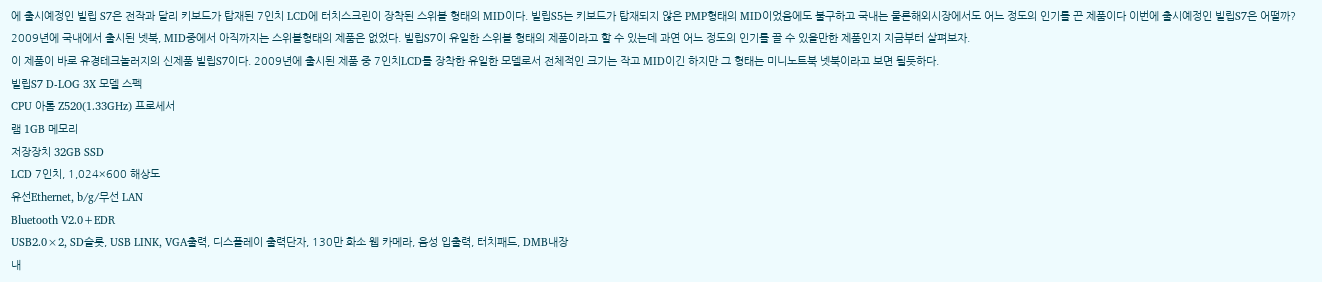에 출시예정인 빌립 S7은 전작과 달리 키보드가 탑재된 7인치 LCD에 터치스크린이 장착된 스위블 형태의 MID이다. 빌립S5는 키보드가 탑재되지 않은 PMP형태의 MID이었음에도 불구하고 국내는 물론해외시장에서도 어느 정도의 인기를 끈 제품이다 이번에 출시예정인 빌립S7은 어떨까? 2009년에 국내에서 출시된 넷북, MID중에서 아직까지는 스위블형태의 제품은 없었다. 빌립S7이 유일한 스위블 형태의 제품이라고 할 수 있는데 과연 어느 정도의 인기를 끌 수 있을만한 제품인지 지금부터 살펴보자.
이 제품이 바로 유경테크놀러지의 신제품 빌립S7이다. 2009년에 출시된 제품 중 7인치LCD를 장착한 유일한 모델로서 전체적인 크기는 작고 MID이긴 하지만 그 형태는 미니노트북 넷북이라고 보면 될듯하다.
빌립S7 D-LOG 3X 모델 스펙
CPU 아톰 Z520(1.33GHz) 프로세서
램 1GB 메모리
저장장치 32GB SSD
LCD 7인치, 1,024×600 해상도
유선Ethernet, b/g/무선 LAN
Bluetooth V2.0+EDR
USB2.0×2, SD슬롯, USB LINK, VGA출력, 디스플레이 출력단자, 130만 화소 웹 카메라, 음성 입출력, 터치패드, DMB내장
내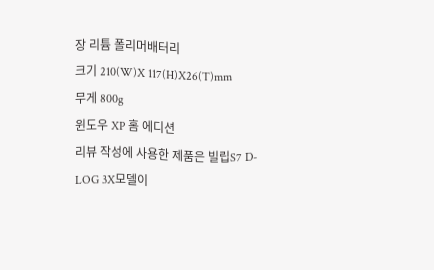장 리튬 폴리머배터리
크기 210(W)X 117(H)X26(T)mm
무게 800g
윈도우 XP 홈 에디션
리뷰 작성에 사용한 제품은 빌립S7 D-LOG 3X모델이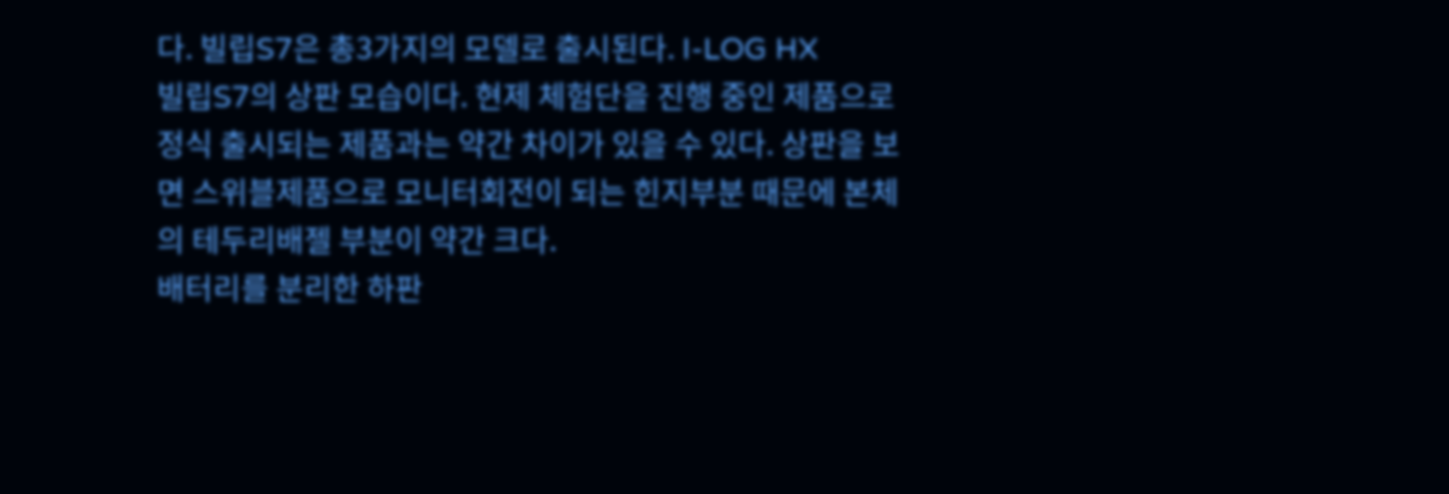다. 빌립S7은 총3가지의 모델로 출시된다. I-LOG HX
빌립S7의 상판 모습이다. 현제 체험단을 진행 중인 제품으로 정식 출시되는 제품과는 약간 차이가 있을 수 있다. 상판을 보면 스위블제품으로 모니터회전이 되는 힌지부분 때문에 본체의 테두리배젤 부분이 약간 크다.
배터리를 분리한 하판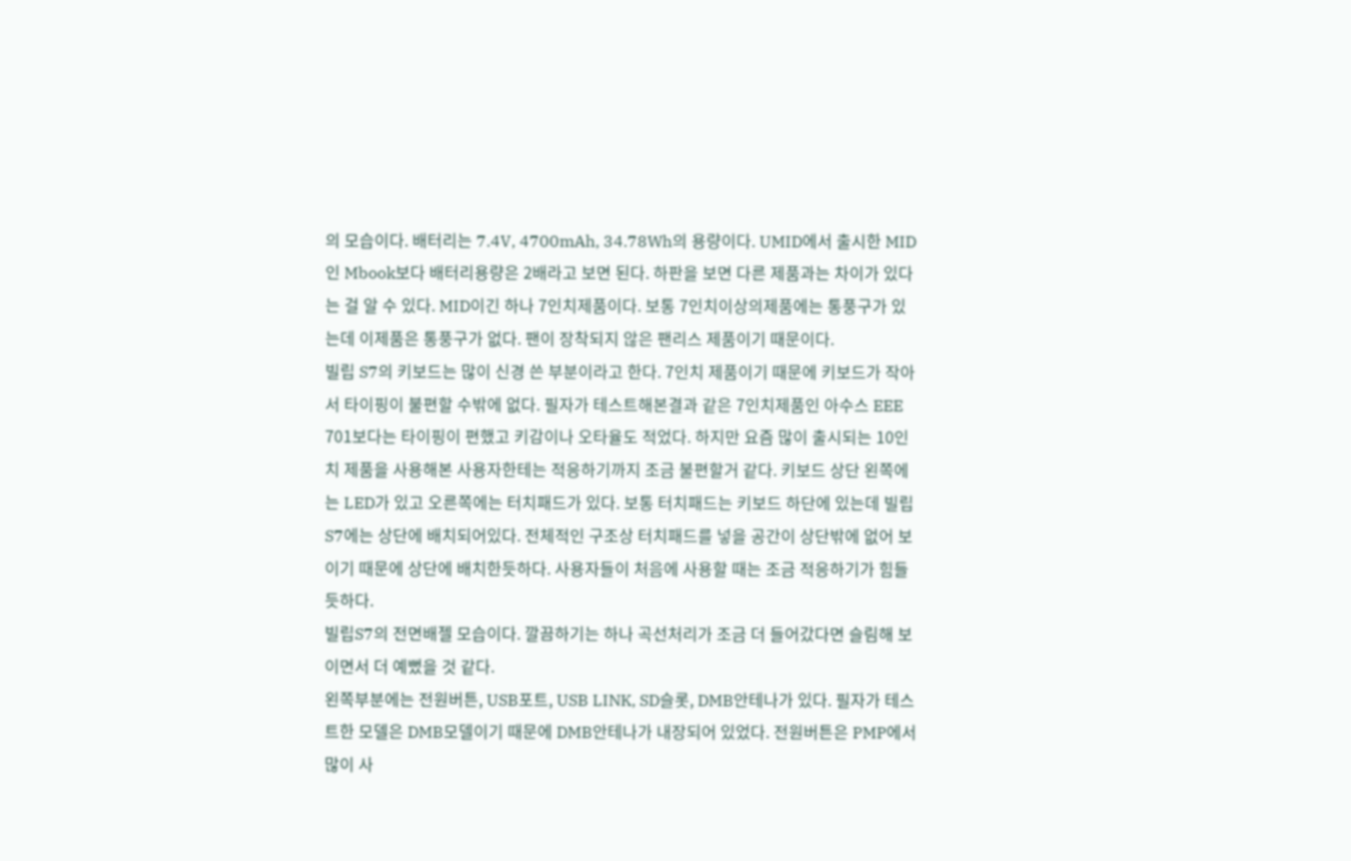의 모습이다. 배터리는 7.4V, 4700mAh, 34.78Wh의 용량이다. UMID에서 출시한 MID인 Mbook보다 배터리용량은 2배라고 보면 된다. 하판을 보면 다른 제품과는 차이가 있다는 걸 알 수 있다. MID이긴 하나 7인치제품이다. 보통 7인치이상의제품에는 통풍구가 있는데 이제품은 통풍구가 없다. 팬이 장착되지 않은 팬리스 제품이기 때문이다.
빌립 S7의 키보드는 많이 신경 쓴 부분이라고 한다. 7인치 제품이기 때문에 키보드가 작아서 타이핑이 불편할 수밖에 없다. 필자가 테스트해본결과 같은 7인치제품인 아수스 EEE 701보다는 타이핑이 편했고 키감이나 오타율도 적었다. 하지만 요즘 많이 출시되는 10인치 제품을 사용해본 사용자한테는 적응하기까지 조금 불편할거 같다. 키보드 상단 왼쪽에는 LED가 있고 오른쪽에는 터치패드가 있다. 보통 터치패드는 키보드 하단에 있는데 빌립S7에는 상단에 배치되어있다. 전체적인 구조상 터치패드를 넣을 공간이 상단밖에 없어 보이기 때문에 상단에 배치한듯하다. 사용자들이 처음에 사용할 때는 조금 적응하기가 힘들듯하다.
빌립S7의 전면배젤 모습이다. 깔끔하기는 하나 곡선처리가 조금 더 들어갔다면 슬림해 보이면서 더 예뻤을 것 같다.
왼쪽부분에는 전원버튼, USB포트, USB LINK, SD슬롯, DMB안테나가 있다. 필자가 테스트한 모델은 DMB모델이기 때문에 DMB안테나가 내장되어 있었다. 전원버튼은 PMP에서 많이 사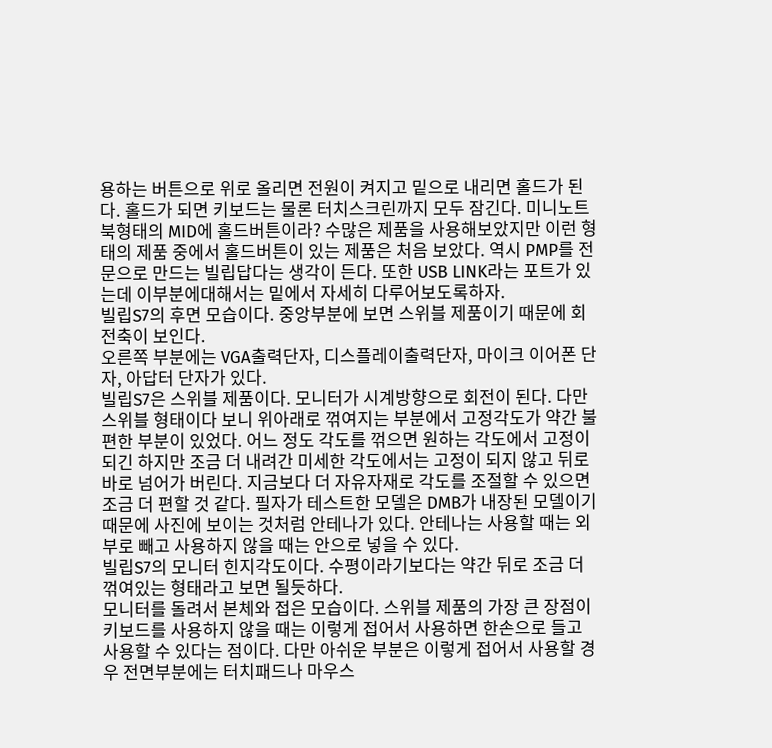용하는 버튼으로 위로 올리면 전원이 켜지고 밑으로 내리면 홀드가 된다. 홀드가 되면 키보드는 물론 터치스크린까지 모두 잠긴다. 미니노트북형태의 MID에 홀드버튼이라? 수많은 제품을 사용해보았지만 이런 형태의 제품 중에서 홀드버튼이 있는 제품은 처음 보았다. 역시 PMP를 전문으로 만드는 빌립답다는 생각이 든다. 또한 USB LINK라는 포트가 있는데 이부분에대해서는 밑에서 자세히 다루어보도록하자.
빌립S7의 후면 모습이다. 중앙부분에 보면 스위블 제품이기 때문에 회전축이 보인다.
오른쪽 부분에는 VGA출력단자, 디스플레이출력단자, 마이크 이어폰 단자, 아답터 단자가 있다.
빌립S7은 스위블 제품이다. 모니터가 시계방향으로 회전이 된다. 다만 스위블 형태이다 보니 위아래로 꺾여지는 부분에서 고정각도가 약간 불편한 부분이 있었다. 어느 정도 각도를 꺾으면 원하는 각도에서 고정이 되긴 하지만 조금 더 내려간 미세한 각도에서는 고정이 되지 않고 뒤로 바로 넘어가 버린다. 지금보다 더 자유자재로 각도를 조절할 수 있으면 조금 더 편할 것 같다. 필자가 테스트한 모델은 DMB가 내장된 모델이기 때문에 사진에 보이는 것처럼 안테나가 있다. 안테나는 사용할 때는 외부로 빼고 사용하지 않을 때는 안으로 넣을 수 있다.
빌립S7의 모니터 힌지각도이다. 수평이라기보다는 약간 뒤로 조금 더 꺾여있는 형태라고 보면 될듯하다.
모니터를 돌려서 본체와 접은 모습이다. 스위블 제품의 가장 큰 장점이 키보드를 사용하지 않을 때는 이렇게 접어서 사용하면 한손으로 들고 사용할 수 있다는 점이다. 다만 아쉬운 부분은 이렇게 접어서 사용할 경우 전면부분에는 터치패드나 마우스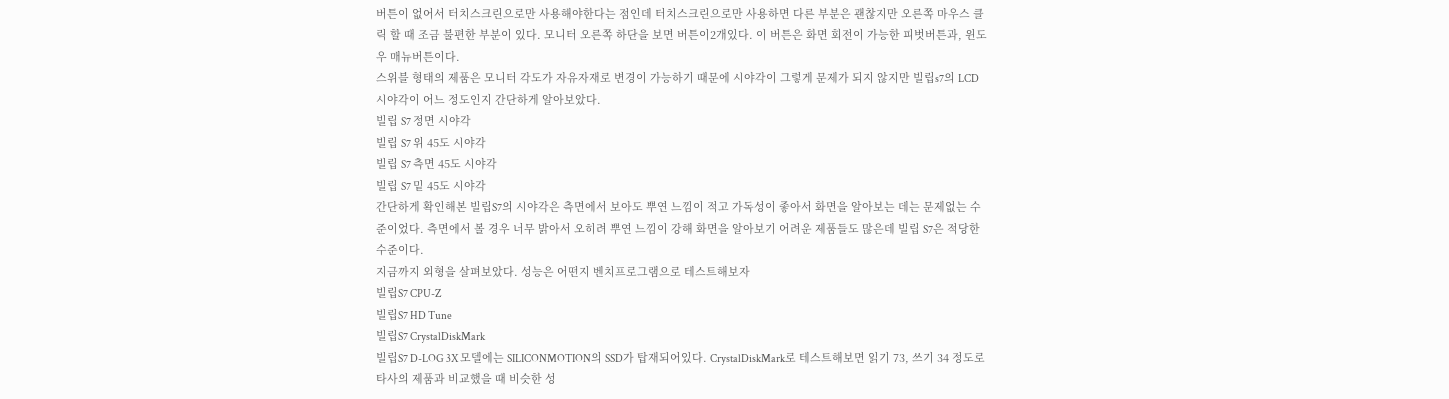버튼이 없어서 터치스크린으로만 사용해야한다는 점인데 터치스크린으로만 사용하면 다른 부분은 괜찮지만 오른쪽 마우스 클릭 할 때 조금 불편한 부분이 있다. 모니터 오른쪽 하단을 보면 버튼이2개있다. 이 버튼은 화면 회전이 가능한 피벗버튼과, 윈도우 매뉴버튼이다.
스위블 형태의 제품은 모니터 각도가 자유자재로 변경이 가능하기 때문에 시야각이 그렇게 문제가 되지 않지만 빌립s7의 LCD 시야각이 어느 정도인지 간단하게 알아보았다.
빌립 S7 정면 시야각
빌립 S7 위 45도 시야각
빌립 S7 측면 45도 시야각
빌립 S7 밑 45도 시야각
간단하게 확인해본 빌립S7의 시야각은 측면에서 보아도 뿌연 느낌이 적고 가독성이 좋아서 화면을 알아보는 데는 문제없는 수준이었다. 측면에서 볼 경우 너무 밝아서 오히려 뿌연 느낌이 강해 화면을 알아보기 어려운 제품들도 많은데 빌립 S7은 적당한 수준이다.
지금까지 외형을 살펴보았다. 성능은 어떤지 벤치프로그램으로 테스트해보자
빌립S7 CPU-Z
빌립S7 HD Tune
빌립S7 CrystalDiskMark
빌립S7 D-LOG 3X 모델에는 SILICONMOTION의 SSD가 탑재되어있다. CrystalDiskMark로 테스트해보면 읽기 73, 쓰기 34 정도로 타사의 제품과 비교했을 때 비슷한 성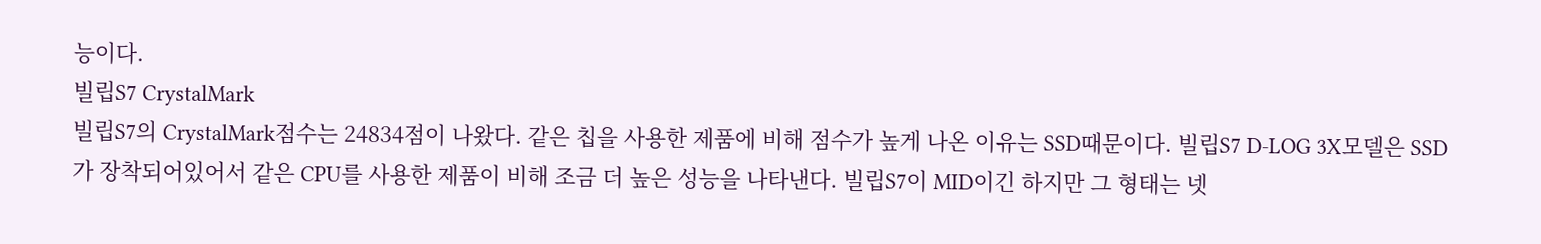능이다.
빌립S7 CrystalMark
빌립S7의 CrystalMark점수는 24834점이 나왔다. 같은 칩을 사용한 제품에 비해 점수가 높게 나온 이유는 SSD때문이다. 빌립S7 D-LOG 3X모델은 SSD가 장착되어있어서 같은 CPU를 사용한 제품이 비해 조금 더 높은 성능을 나타낸다. 빌립S7이 MID이긴 하지만 그 형태는 넷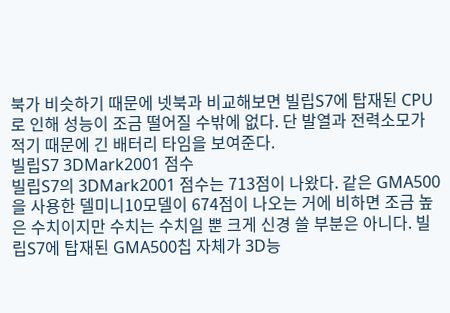북가 비슷하기 때문에 넷북과 비교해보면 빌립S7에 탑재된 CPU로 인해 성능이 조금 떨어질 수밖에 없다. 단 발열과 전력소모가 적기 때문에 긴 배터리 타임을 보여준다.
빌립S7 3DMark2001 점수
빌립S7의 3DMark2001 점수는 713점이 나왔다. 같은 GMA500을 사용한 델미니10모델이 674점이 나오는 거에 비하면 조금 높은 수치이지만 수치는 수치일 뿐 크게 신경 쓸 부분은 아니다. 빌립S7에 탑재된 GMA500칩 자체가 3D능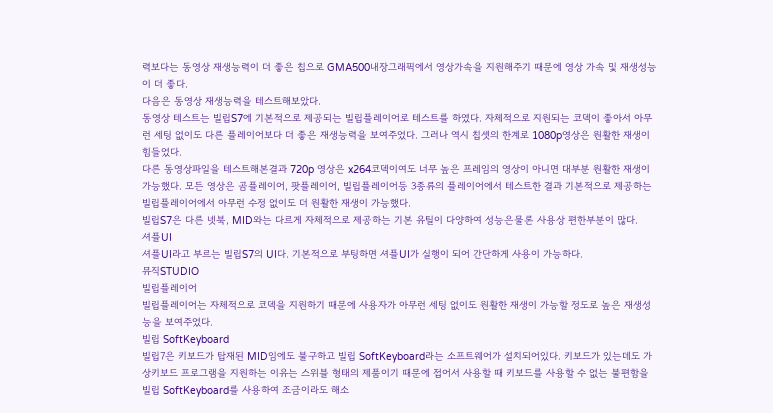력보다는 동영상 재생능력이 더 좋은 칩으로 GMA500내장그래픽에서 영상가속을 지원해주기 때문에 영상 가속 및 재생성능이 더 좋다.
다음은 동영상 재생능력을 테스트해보았다.
동영상 테스트는 빌립S7에 기본적으로 제공되는 빌립플레이어로 테스트를 하였다. 자체적으로 지원되는 코덱이 좋아서 아무런 세팅 없이도 다른 플레이어보다 더 좋은 재생능력을 보여주었다. 그러나 역시 칩셋의 한계로 1080p영상은 원활한 재생이 힘들었다.
다른 동영상파일을 테스트해본결과 720p 영상은 x264코덱이여도 너무 높은 프레임의 영상이 아니면 대부분 원활한 재생이 가능했다. 모든 영상은 곰플레이어, 팟플레이어, 빌립플레이어등 3종류의 플레이어에서 테스트한 결과 기본적으로 제공하는 빌립플레이어에서 아무런 수정 없이도 더 원활한 재생이 가능했다.
빌립S7은 다른 넷북, MID와는 다르게 자체적으로 제공하는 기본 유틸이 다양하여 성능은물론 사용상 편한부분이 많다.
셔플UI
셔플UI라고 부르는 빌립S7의 UI다. 기본적으로 부팅하면 셔플UI가 실행이 되어 간단하게 사용이 가능하다.
뮤직STUDIO
빌립플레이어
빌립플레이어는 자체적으로 코덱을 지원하기 때문에 사용자가 아무런 세팅 없이도 원활한 재생이 가능할 정도로 높은 재생성능을 보여주었다.
빌립 SoftKeyboard
빌립7은 키보드가 탑재된 MID임에도 불구하고 빌립 SoftKeyboard라는 소프트웨어가 설치되어있다. 키보드가 있는데도 가상키보드 프로그램을 지원하는 이유는 스위블 형태의 제품이기 때문에 접어서 사용할 때 키보드를 사용할 수 없는 불편함을 빌립 SoftKeyboard를 사용하여 조금이라도 해소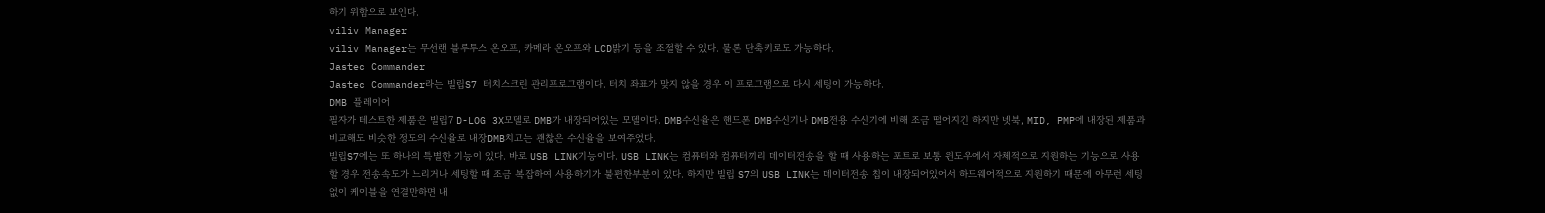하기 위함으로 보인다.
viliv Manager
viliv Manager는 무선랜 블루투스 온오프, 카메라 온오프와 LCD밝기 등을 조절할 수 있다. 물론 단축키로도 가능하다.
Jastec Commander
Jastec Commander라는 빌립S7 터치스크린 관리프로그램이다. 터치 좌표가 맞지 않을 경우 이 프로그램으로 다시 세팅이 가능하다.
DMB 플레이어
필자가 테스트한 제품은 빌립7 D-LOG 3X모델로 DMB가 내장되어있는 모델이다. DMB수신율은 핸드폰 DMB수신기나 DMB전용 수신기에 비해 조금 떨어지긴 하지만 넷북, MID, PMP에 내장된 제품과 비교해도 비슷한 정도의 수신율로 내장DMB치고는 괜찮은 수신율을 보여주었다.
빌립S7에는 또 하나의 특별한 기능이 있다. 바로 USB LINK기능이다. USB LINK는 컴퓨터와 컴퓨터끼리 데이터전송을 할 때 사용하는 포트로 보통 윈도우에서 자체적으로 지원하는 기능으로 사용할 경우 전송속도가 느리거나 세팅할 때 조금 복잡하여 사용하기가 불편한부분이 있다. 하지만 빌립 S7의 USB LINK는 데이터전송 칩이 내장되어있어서 하드웨어적으로 지원하기 때문에 아무런 세팅 없이 케이블을 연결만하면 내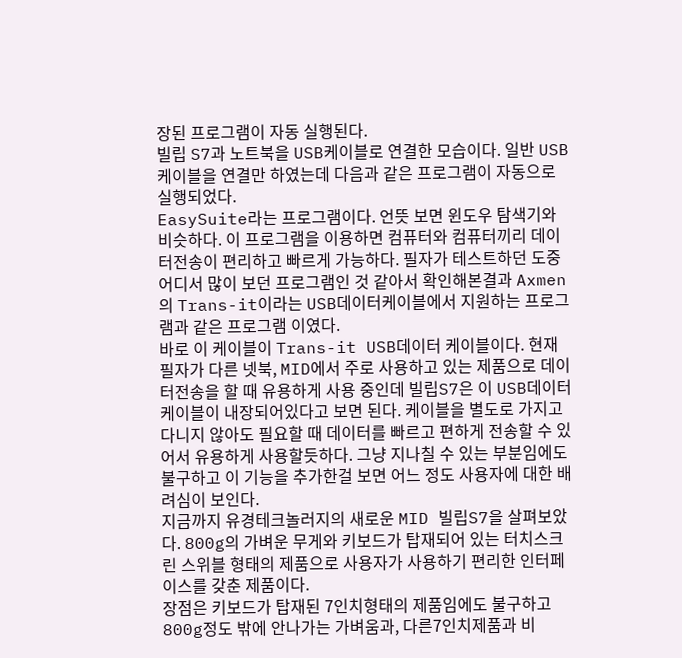장된 프로그램이 자동 실행된다.
빌립 S7과 노트북을 USB케이블로 연결한 모습이다. 일반 USB케이블을 연결만 하였는데 다음과 같은 프로그램이 자동으로 실행되었다.
EasySuite라는 프로그램이다. 언뜻 보면 윈도우 탐색기와 비슷하다. 이 프로그램을 이용하면 컴퓨터와 컴퓨터끼리 데이터전송이 편리하고 빠르게 가능하다. 필자가 테스트하던 도중 어디서 많이 보던 프로그램인 것 같아서 확인해본결과 Axmen의 Trans-it이라는 USB데이터케이블에서 지원하는 프로그램과 같은 프로그램 이였다.
바로 이 케이블이 Trans-it USB데이터 케이블이다. 현재 필자가 다른 넷북, MID에서 주로 사용하고 있는 제품으로 데이터전송을 할 때 유용하게 사용 중인데 빌립S7은 이 USB데이터 케이블이 내장되어있다고 보면 된다. 케이블을 별도로 가지고 다니지 않아도 필요할 때 데이터를 빠르고 편하게 전송할 수 있어서 유용하게 사용할듯하다. 그냥 지나칠 수 있는 부분임에도 불구하고 이 기능을 추가한걸 보면 어느 정도 사용자에 대한 배려심이 보인다.
지금까지 유경테크놀러지의 새로운 MID 빌립S7을 살펴보았다. 800g의 가벼운 무게와 키보드가 탑재되어 있는 터치스크린 스위블 형태의 제품으로 사용자가 사용하기 편리한 인터페이스를 갖춘 제품이다.
장점은 키보드가 탑재된 7인치형태의 제품임에도 불구하고 800g정도 밖에 안나가는 가벼움과, 다른7인치제품과 비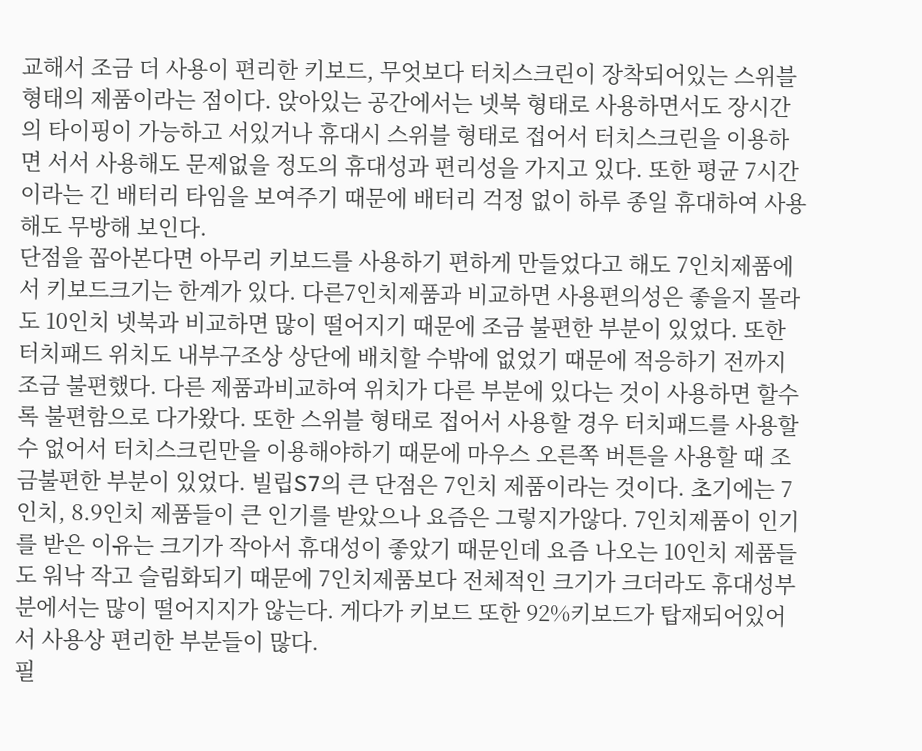교해서 조금 더 사용이 편리한 키보드, 무엇보다 터치스크린이 장착되어있는 스위블 형태의 제품이라는 점이다. 앉아있는 공간에서는 넷북 형태로 사용하면서도 장시간의 타이핑이 가능하고 서있거나 휴대시 스위블 형태로 접어서 터치스크린을 이용하면 서서 사용해도 문제없을 정도의 휴대성과 편리성을 가지고 있다. 또한 평균 7시간이라는 긴 배터리 타임을 보여주기 때문에 배터리 걱정 없이 하루 종일 휴대하여 사용해도 무방해 보인다.
단점을 꼽아본다면 아무리 키보드를 사용하기 편하게 만들었다고 해도 7인치제품에서 키보드크기는 한계가 있다. 다른7인치제품과 비교하면 사용편의성은 좋을지 몰라도 10인치 넷북과 비교하면 많이 떨어지기 때문에 조금 불편한 부분이 있었다. 또한 터치패드 위치도 내부구조상 상단에 배치할 수밖에 없었기 때문에 적응하기 전까지 조금 불편했다. 다른 제품과비교하여 위치가 다른 부분에 있다는 것이 사용하면 할수록 불편함으로 다가왔다. 또한 스위블 형태로 접어서 사용할 경우 터치패드를 사용할 수 없어서 터치스크린만을 이용해야하기 때문에 마우스 오른쪽 버튼을 사용할 때 조금불편한 부분이 있었다. 빌립S7의 큰 단점은 7인치 제품이라는 것이다. 초기에는 7인치, 8.9인치 제품들이 큰 인기를 받았으나 요즘은 그렇지가않다. 7인치제품이 인기를 받은 이유는 크기가 작아서 휴대성이 좋았기 때문인데 요즘 나오는 10인치 제품들도 워낙 작고 슬림화되기 때문에 7인치제품보다 전체적인 크기가 크더라도 휴대성부분에서는 많이 떨어지지가 않는다. 게다가 키보드 또한 92%키보드가 탑재되어있어서 사용상 편리한 부분들이 많다.
필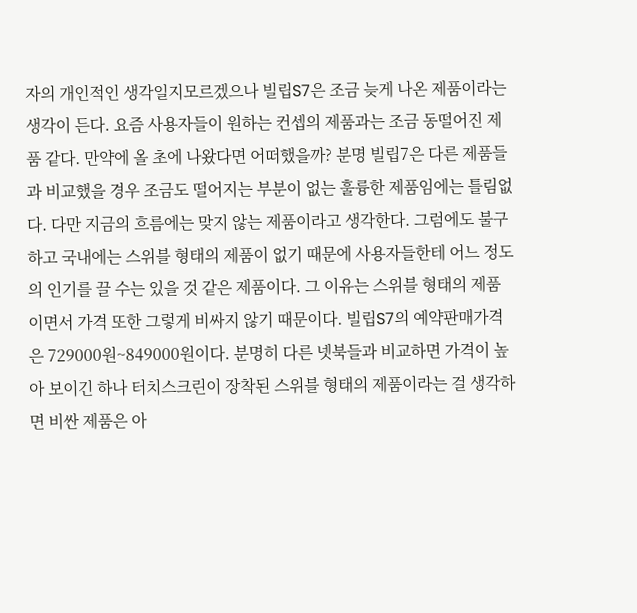자의 개인적인 생각일지모르겠으나 빌립S7은 조금 늦게 나온 제품이라는 생각이 든다. 요즘 사용자들이 원하는 컨셉의 제품과는 조금 동떨어진 제품 같다. 만약에 올 초에 나왔다면 어떠했을까? 분명 빌립7은 다른 제품들과 비교했을 경우 조금도 떨어지는 부분이 없는 훌륭한 제품임에는 틀림없다. 다만 지금의 흐름에는 맞지 않는 제품이라고 생각한다. 그럼에도 불구하고 국내에는 스위블 형태의 제품이 없기 때문에 사용자들한테 어느 정도의 인기를 끌 수는 있을 것 같은 제품이다. 그 이유는 스위블 형태의 제품이면서 가격 또한 그렇게 비싸지 않기 때문이다. 빌립S7의 예약판매가격은 729000원~849000원이다. 분명히 다른 넷북들과 비교하면 가격이 높아 보이긴 하나 터치스크린이 장착된 스위블 형태의 제품이라는 걸 생각하면 비싼 제품은 아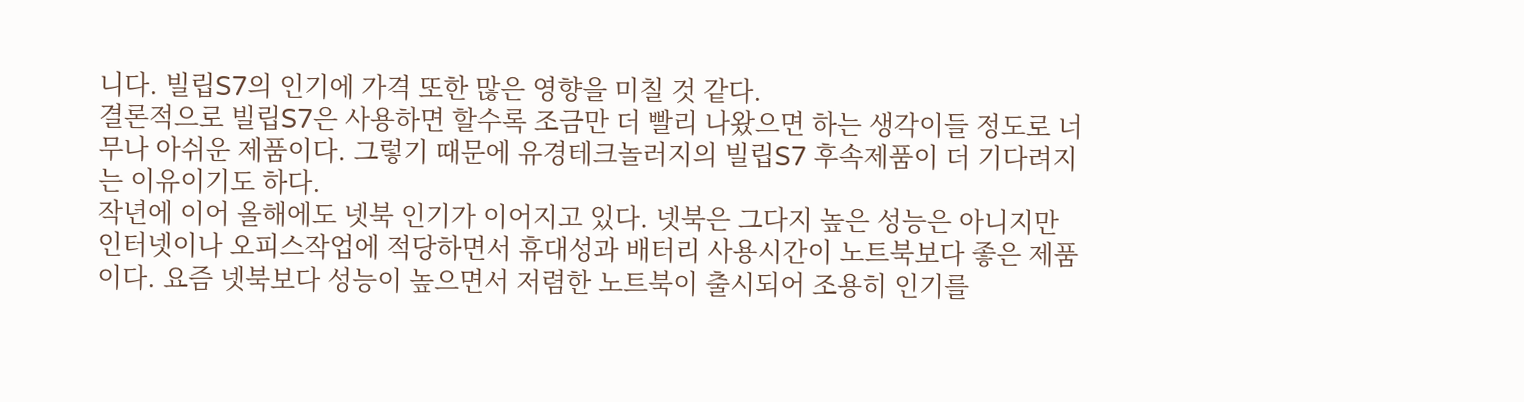니다. 빌립S7의 인기에 가격 또한 많은 영향을 미칠 것 같다.
결론적으로 빌립S7은 사용하면 할수록 조금만 더 빨리 나왔으면 하는 생각이들 정도로 너무나 아쉬운 제품이다. 그렇기 때문에 유경테크놀러지의 빌립S7 후속제품이 더 기다려지는 이유이기도 하다.
작년에 이어 올해에도 넷북 인기가 이어지고 있다. 넷북은 그다지 높은 성능은 아니지만 인터넷이나 오피스작업에 적당하면서 휴대성과 배터리 사용시간이 노트북보다 좋은 제품이다. 요즘 넷북보다 성능이 높으면서 저렴한 노트북이 출시되어 조용히 인기를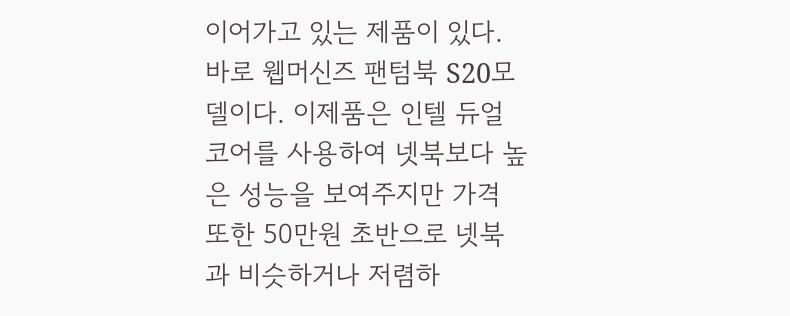이어가고 있는 제품이 있다. 바로 웹머신즈 팬텀북 S20모델이다. 이제품은 인텔 듀얼 코어를 사용하여 넷북보다 높은 성능을 보여주지만 가격 또한 50만원 초반으로 넷북과 비슷하거나 저렴하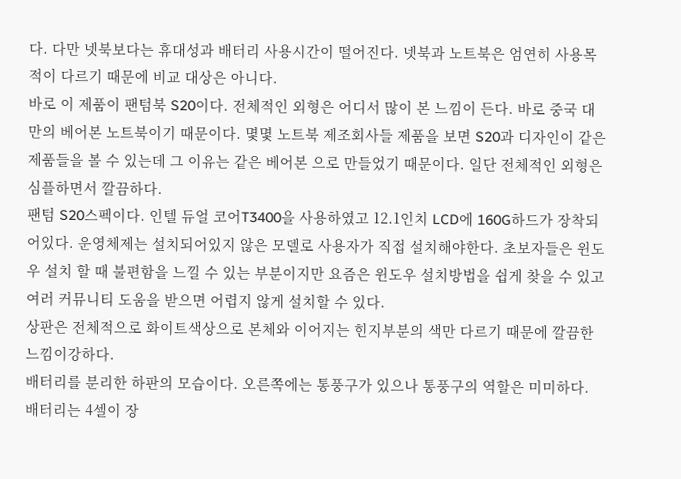다. 다만 넷북보다는 휴대성과 배터리 사용시간이 떨어진다. 넷북과 노트북은 엄연히 사용목적이 다르기 때문에 비교 대상은 아니다.
바로 이 제품이 팬텀북 S20이다. 전체적인 외형은 어디서 많이 본 느낌이 든다. 바로 중국 대만의 베어본 노트북이기 때문이다. 몇몇 노트북 제조회사들 제품을 보면 S20과 디자인이 같은 제품들을 볼 수 있는데 그 이유는 같은 베어본 으로 만들었기 때문이다. 일단 전체적인 외형은 심플하면서 깔끔하다.
팬텀 S20스펙이다. 인텔 듀얼 코어T3400을 사용하였고 12.1인치 LCD에 160G하드가 장착되어있다. 운영체제는 설치되어있지 않은 모델로 사용자가 직접 설치해야한다. 초보자들은 윈도우 설치 할 때 불편함을 느낄 수 있는 부분이지만 요즘은 윈도우 설치방법을 쉽게 찾을 수 있고 여러 커뮤니티 도움을 받으면 어렵지 않게 설치할 수 있다.
상판은 전체적으로 화이트색상으로 본체와 이어지는 힌지부분의 색만 다르기 때문에 깔끔한 느낌이강하다.
배터리를 분리한 하판의 모습이다. 오른쪽에는 통풍구가 있으나 통풍구의 역할은 미미하다. 배터리는 4셀이 장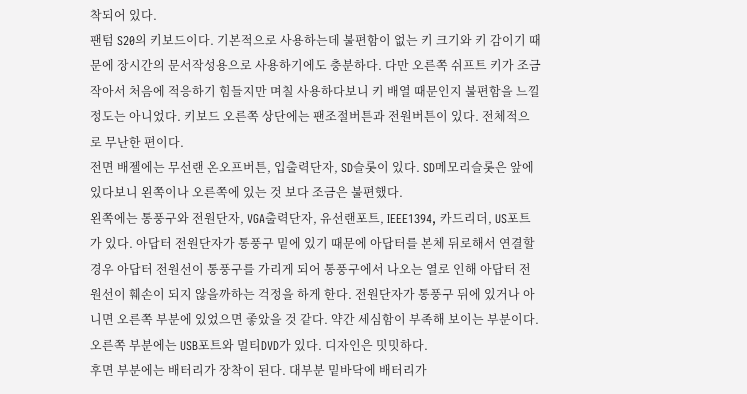착되어 있다.
팬텀 S20의 키보드이다. 기본적으로 사용하는데 불편함이 없는 키 크기와 키 감이기 때문에 장시간의 문서작성용으로 사용하기에도 충분하다. 다만 오른쪽 쉬프트 키가 조금 작아서 처음에 적응하기 힘들지만 며칠 사용하다보니 키 배열 때문인지 불편함을 느낄 정도는 아니었다. 키보드 오른쪽 상단에는 팬조절버튼과 전원버튼이 있다. 전체적으로 무난한 편이다.
전면 배젤에는 무선랜 온오프버튼, 입출력단자, SD슬롯이 있다. SD메모리슬롯은 앞에 있다보니 왼쪽이나 오른쪽에 있는 것 보다 조금은 불편했다.
왼쪽에는 통풍구와 전원단자, VGA출력단자, 유선랜포트, IEEE1394, 카드리더, US포트가 있다. 아답터 전원단자가 통풍구 밑에 있기 때문에 아답터를 본체 뒤로해서 연결할 경우 아답터 전원선이 통풍구를 가리게 되어 통풍구에서 나오는 열로 인해 아답터 전원선이 훼손이 되지 않을까하는 걱정을 하게 한다. 전원단자가 통풍구 뒤에 있거나 아니면 오른쪽 부분에 있었으면 좋았을 것 같다. 약간 세심함이 부족해 보이는 부분이다.
오른쪽 부분에는 USB포트와 멀티DVD가 있다. 디자인은 밋밋하다.
후면 부분에는 배터리가 장착이 된다. 대부분 밑바닥에 배터리가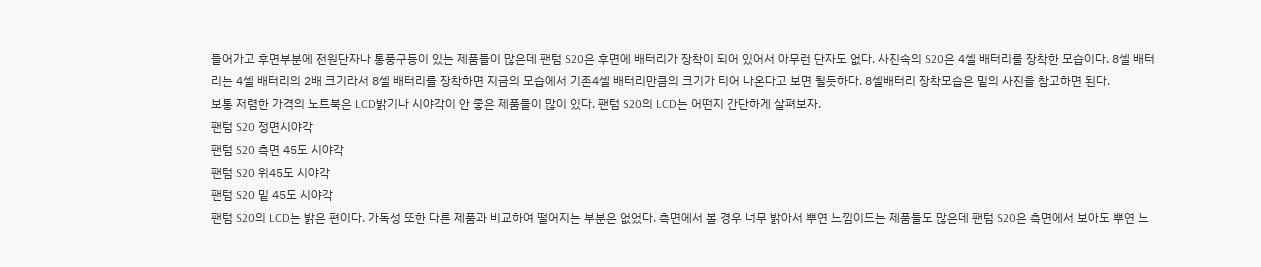들어가고 후면부분에 전원단자나 통풍구등이 있는 제품들이 많은데 팬텀 S20은 후면에 배터리가 장착이 되어 있어서 아무런 단자도 없다. 사진속의 S20은 4셀 배터리를 장착한 모습이다. 8셀 배터리는 4셀 배터리의 2배 크기라서 8셀 배터리를 장착하면 지금의 모습에서 기존4셀 배터리만큼의 크기가 티어 나온다고 보면 될듯하다. 8셀배터리 장착모습은 밑의 사진을 참고하면 된다.
보통 저렴한 가격의 노트북은 LCD밝기나 시야각이 안 좋은 제품들이 많이 있다. 팬텀 S20의 LCD는 어떤지 간단하게 살펴보자.
팬텀 S20 정면시야각
팬텀 S20 측면 45도 시야각
팬텀 S20 위45도 시야각
팬텀 S20 밑 45도 시야각
팬텀 S20의 LCD는 밝은 편이다. 가독성 또한 다른 제품과 비교하여 떨어지는 부분은 없었다. 측면에서 볼 경우 너무 밝아서 뿌연 느낌이드는 제품들도 많은데 팬텀 S20은 측면에서 보아도 뿌연 느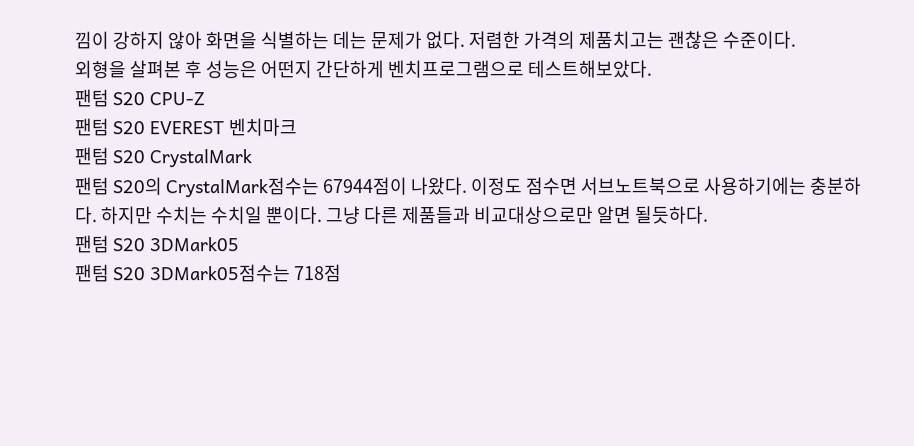낌이 강하지 않아 화면을 식별하는 데는 문제가 없다. 저렴한 가격의 제품치고는 괜찮은 수준이다.
외형을 살펴본 후 성능은 어떤지 간단하게 벤치프로그램으로 테스트해보았다.
팬텀 S20 CPU-Z
팬텀 S20 EVEREST 벤치마크
팬텀 S20 CrystalMark
팬텀 S20의 CrystalMark점수는 67944점이 나왔다. 이정도 점수면 서브노트북으로 사용하기에는 충분하다. 하지만 수치는 수치일 뿐이다. 그냥 다른 제품들과 비교대상으로만 알면 될듯하다.
팬텀 S20 3DMark05
팬텀 S20 3DMark05점수는 718점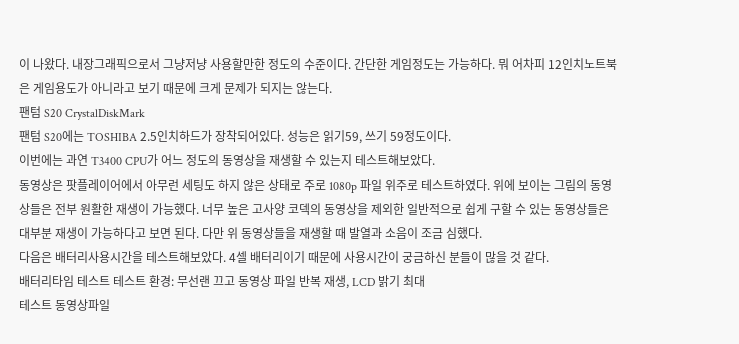이 나왔다. 내장그래픽으로서 그냥저냥 사용할만한 정도의 수준이다. 간단한 게임정도는 가능하다. 뭐 어차피 12인치노트북은 게임용도가 아니라고 보기 때문에 크게 문제가 되지는 않는다.
팬텀 S20 CrystalDiskMark
팬텀 S20에는 TOSHIBA 2.5인치하드가 장착되어있다. 성능은 읽기59, 쓰기 59정도이다.
이번에는 과연 T3400 CPU가 어느 정도의 동영상을 재생할 수 있는지 테스트해보았다.
동영상은 팟플레이어에서 아무런 세팅도 하지 않은 상태로 주로 1080p 파일 위주로 테스트하였다. 위에 보이는 그림의 동영상들은 전부 원활한 재생이 가능했다. 너무 높은 고사양 코덱의 동영상을 제외한 일반적으로 쉽게 구할 수 있는 동영상들은 대부분 재생이 가능하다고 보면 된다. 다만 위 동영상들을 재생할 때 발열과 소음이 조금 심했다.
다음은 배터리사용시간을 테스트해보았다. 4셀 배터리이기 때문에 사용시간이 궁금하신 분들이 많을 것 같다.
배터리타임 테스트 테스트 환경: 무선랜 끄고 동영상 파일 반복 재생, LCD 밝기 최대
테스트 동영상파일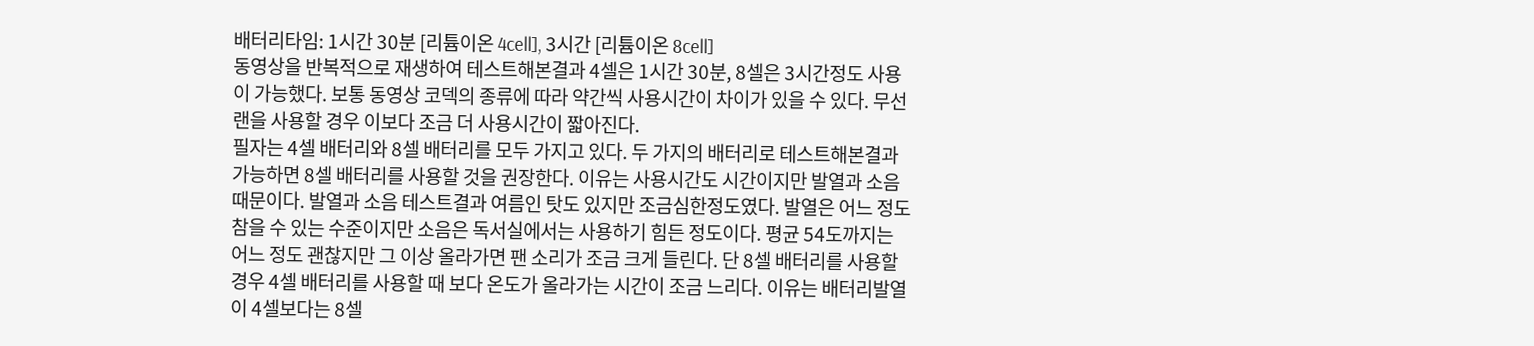배터리타임: 1시간 30분 [리튬이온 4cell], 3시간 [리튬이온 8cell]
동영상을 반복적으로 재생하여 테스트해본결과 4셀은 1시간 30분, 8셀은 3시간정도 사용이 가능했다. 보통 동영상 코덱의 종류에 따라 약간씩 사용시간이 차이가 있을 수 있다. 무선랜을 사용할 경우 이보다 조금 더 사용시간이 짧아진다.
필자는 4셀 배터리와 8셀 배터리를 모두 가지고 있다. 두 가지의 배터리로 테스트해본결과 가능하면 8셀 배터리를 사용할 것을 권장한다. 이유는 사용시간도 시간이지만 발열과 소음 때문이다. 발열과 소음 테스트결과 여름인 탓도 있지만 조금심한정도였다. 발열은 어느 정도 참을 수 있는 수준이지만 소음은 독서실에서는 사용하기 힘든 정도이다. 평균 54도까지는 어느 정도 괜찮지만 그 이상 올라가면 팬 소리가 조금 크게 들린다. 단 8셀 배터리를 사용할 경우 4셀 배터리를 사용할 때 보다 온도가 올라가는 시간이 조금 느리다. 이유는 배터리발열이 4셀보다는 8셀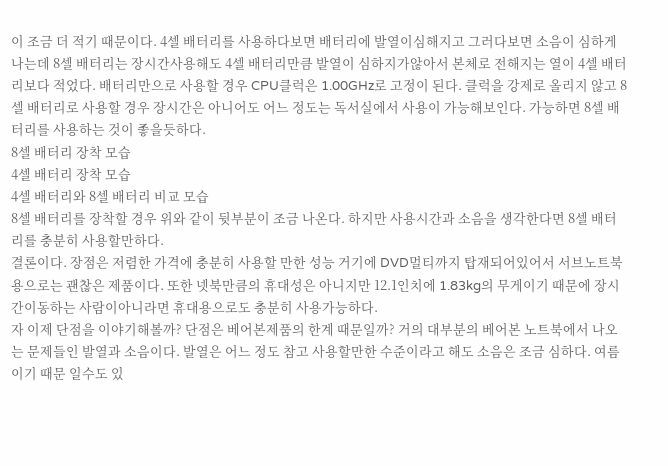이 조금 더 적기 때문이다. 4셀 배터리를 사용하다보면 배터리에 발열이심해지고 그러다보면 소음이 심하게 나는데 8셀 배터리는 장시간사용해도 4셀 배터리만큼 발열이 심하지가않아서 본체로 전해지는 열이 4셀 배터리보다 적었다. 배터리만으로 사용할 경우 CPU클럭은 1.00GHz로 고정이 된다. 클럭을 강제로 올리지 않고 8셀 배터리로 사용할 경우 장시간은 아니어도 어느 정도는 독서실에서 사용이 가능해보인다. 가능하면 8셀 배터리를 사용하는 것이 좋을듯하다.
8셀 배터리 장착 모습
4셀 배터리 장착 모습
4셀 배터리와 8셀 배터리 비교 모습
8셀 배터리를 장착할 경우 위와 같이 뒷부분이 조금 나온다. 하지만 사용시간과 소음을 생각한다면 8셀 배터리를 충분히 사용할만하다.
결론이다. 장점은 저렴한 가격에 충분히 사용할 만한 성능 거기에 DVD멀티까지 탑재되어있어서 서브노트북용으로는 괜찮은 제품이다. 또한 넷북만큼의 휴대성은 아니지만 12.1인치에 1.83kg의 무게이기 때문에 장시간이동하는 사람이아니라면 휴대용으로도 충분히 사용가능하다.
자 이제 단점을 이야기해볼까? 단점은 베어본제품의 한계 때문일까? 거의 대부분의 베어본 노트북에서 나오는 문제들인 발열과 소음이다. 발열은 어느 정도 참고 사용할만한 수준이라고 해도 소음은 조금 심하다. 여름이기 때문 일수도 있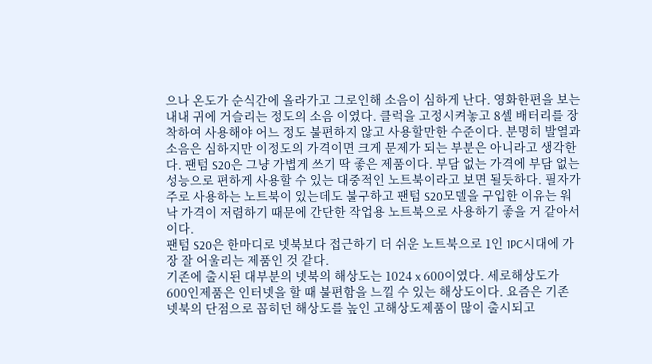으나 온도가 순식간에 올라가고 그로인해 소음이 심하게 난다. 영화한편을 보는 내내 귀에 거슬리는 정도의 소음 이였다. 클럭을 고정시켜놓고 8셀 배터리를 장착하여 사용해야 어느 정도 불편하지 않고 사용할만한 수준이다. 분명히 발열과 소음은 심하지만 이정도의 가격이면 크게 문제가 되는 부분은 아니라고 생각한다. 팬텀 S20은 그냥 가볍게 쓰기 딱 좋은 제품이다. 부담 없는 가격에 부담 없는 성능으로 편하게 사용할 수 있는 대중적인 노트북이라고 보면 될듯하다. 필자가 주로 사용하는 노트북이 있는데도 불구하고 팬텀 S20모델을 구입한 이유는 워낙 가격이 저렴하기 때문에 간단한 작업용 노트북으로 사용하기 좋을 거 같아서이다.
팬텀 S20은 한마디로 넷북보다 접근하기 더 쉬운 노트북으로 1인 1PC시대에 가장 잘 어울리는 제품인 것 같다.
기존에 출시된 대부분의 넷북의 해상도는 1024 x 600이였다. 세로해상도가 600인제품은 인터넷을 할 때 불편함을 느낄 수 있는 해상도이다. 요즘은 기존 넷북의 단점으로 꼽히던 해상도를 높인 고해상도제품이 많이 출시되고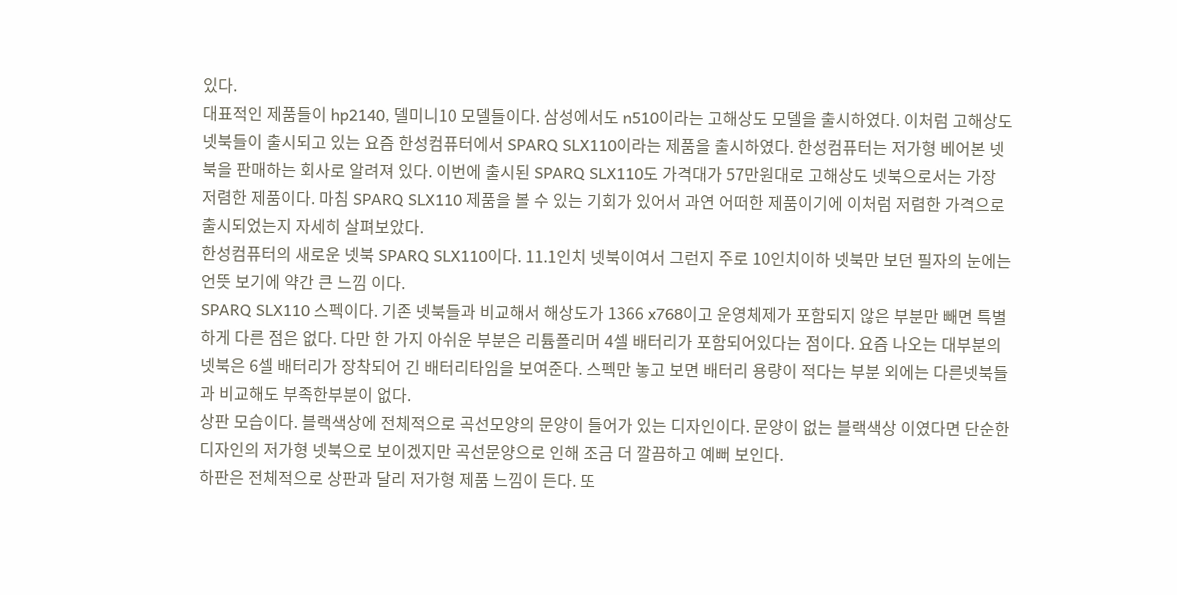있다.
대표적인 제품들이 hp2140, 델미니10 모델들이다. 삼성에서도 n510이라는 고해상도 모델을 출시하였다. 이처럼 고해상도 넷북들이 출시되고 있는 요즘 한성컴퓨터에서 SPARQ SLX110이라는 제품을 출시하였다. 한성컴퓨터는 저가형 베어본 넷북을 판매하는 회사로 알려져 있다. 이번에 출시된 SPARQ SLX110도 가격대가 57만원대로 고해상도 넷북으로서는 가장 저렴한 제품이다. 마침 SPARQ SLX110 제품을 볼 수 있는 기회가 있어서 과연 어떠한 제품이기에 이처럼 저렴한 가격으로 출시되었는지 자세히 살펴보았다.
한성컴퓨터의 새로운 넷북 SPARQ SLX110이다. 11.1인치 넷북이여서 그런지 주로 10인치이하 넷북만 보던 필자의 눈에는 언뜻 보기에 약간 큰 느낌 이다.
SPARQ SLX110 스펙이다. 기존 넷북들과 비교해서 해상도가 1366 x768이고 운영체제가 포함되지 않은 부분만 빼면 특별하게 다른 점은 없다. 다만 한 가지 아쉬운 부분은 리튬폴리머 4셀 배터리가 포함되어있다는 점이다. 요즘 나오는 대부분의 넷북은 6셀 배터리가 장착되어 긴 배터리타임을 보여준다. 스펙만 놓고 보면 배터리 용량이 적다는 부분 외에는 다른넷북들과 비교해도 부족한부분이 없다.
상판 모습이다. 블랙색상에 전체적으로 곡선모양의 문양이 들어가 있는 디자인이다. 문양이 없는 블랙색상 이였다면 단순한 디자인의 저가형 넷북으로 보이겠지만 곡선문양으로 인해 조금 더 깔끔하고 예뻐 보인다.
하판은 전체적으로 상판과 달리 저가형 제품 느낌이 든다. 또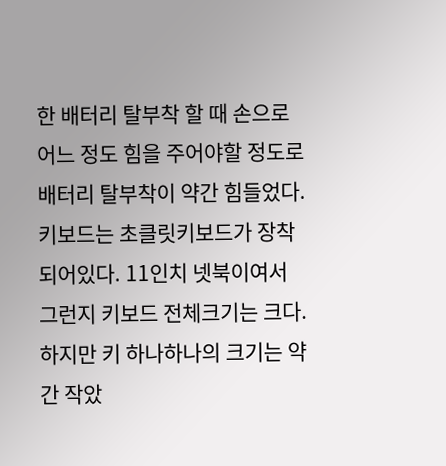한 배터리 탈부착 할 때 손으로 어느 정도 힘을 주어야할 정도로 배터리 탈부착이 약간 힘들었다.
키보드는 초클릿키보드가 장착되어있다. 11인치 넷북이여서 그런지 키보드 전체크기는 크다. 하지만 키 하나하나의 크기는 약간 작았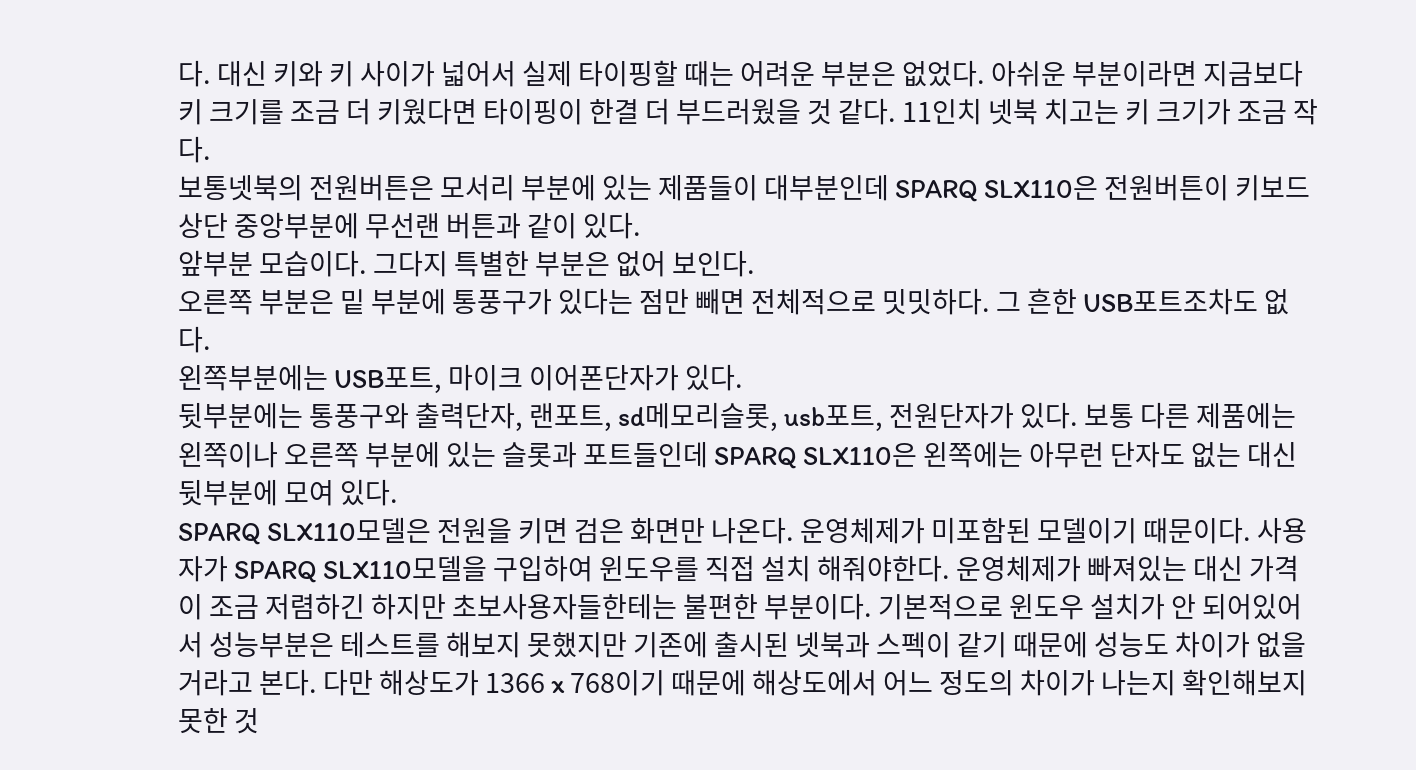다. 대신 키와 키 사이가 넓어서 실제 타이핑할 때는 어려운 부분은 없었다. 아쉬운 부분이라면 지금보다 키 크기를 조금 더 키웠다면 타이핑이 한결 더 부드러웠을 것 같다. 11인치 넷북 치고는 키 크기가 조금 작다.
보통넷북의 전원버튼은 모서리 부분에 있는 제품들이 대부분인데 SPARQ SLX110은 전원버튼이 키보드 상단 중앙부분에 무선랜 버튼과 같이 있다.
앞부분 모습이다. 그다지 특별한 부분은 없어 보인다.
오른쪽 부분은 밑 부분에 통풍구가 있다는 점만 빼면 전체적으로 밋밋하다. 그 흔한 USB포트조차도 없다.
왼쪽부분에는 USB포트, 마이크 이어폰단자가 있다.
뒷부분에는 통풍구와 출력단자, 랜포트, sd메모리슬롯, usb포트, 전원단자가 있다. 보통 다른 제품에는 왼쪽이나 오른쪽 부분에 있는 슬롯과 포트들인데 SPARQ SLX110은 왼쪽에는 아무런 단자도 없는 대신 뒷부분에 모여 있다.
SPARQ SLX110모델은 전원을 키면 검은 화면만 나온다. 운영체제가 미포함된 모델이기 때문이다. 사용자가 SPARQ SLX110모델을 구입하여 윈도우를 직접 설치 해줘야한다. 운영체제가 빠져있는 대신 가격이 조금 저렴하긴 하지만 초보사용자들한테는 불편한 부분이다. 기본적으로 윈도우 설치가 안 되어있어서 성능부분은 테스트를 해보지 못했지만 기존에 출시된 넷북과 스펙이 같기 때문에 성능도 차이가 없을 거라고 본다. 다만 해상도가 1366 x 768이기 때문에 해상도에서 어느 정도의 차이가 나는지 확인해보지 못한 것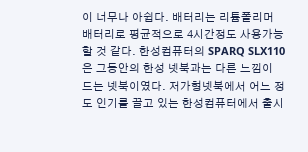이 너무나 아쉽다. 배터리는 리튬폴리머 배터리로 평균적으로 4시간정도 사용가능할 것 같다. 한성컴퓨터의 SPARQ SLX110은 그동안의 한성 넷북과는 다른 느낌이 드는 넷북이였다. 저가형넷북에서 어느 정도 인기를 끌고 있는 한성컴퓨터에서 출시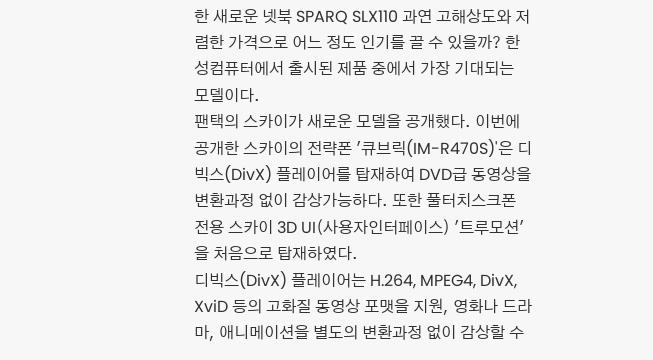한 새로운 넷북 SPARQ SLX110 과연 고해상도와 저렴한 가격으로 어느 정도 인기를 끌 수 있을까? 한성컴퓨터에서 출시된 제품 중에서 가장 기대되는 모델이다.
팬택의 스카이가 새로운 모델을 공개했다. 이번에 공개한 스카이의 전략폰 '큐브릭(IM-R470S)'은 디빅스(DivX) 플레이어를 탑재하여 DVD급 동영상을 변환과정 없이 감상가능하다. 또한 풀터치스크폰 전용 스카이 3D UI(사용자인터페이스) '트루모션'을 처음으로 탑재하였다.
디빅스(DivX) 플레이어는 H.264, MPEG4, DivX, XviD 등의 고화질 동영상 포맷을 지원, 영화나 드라마, 애니메이션을 별도의 변환과정 없이 감상할 수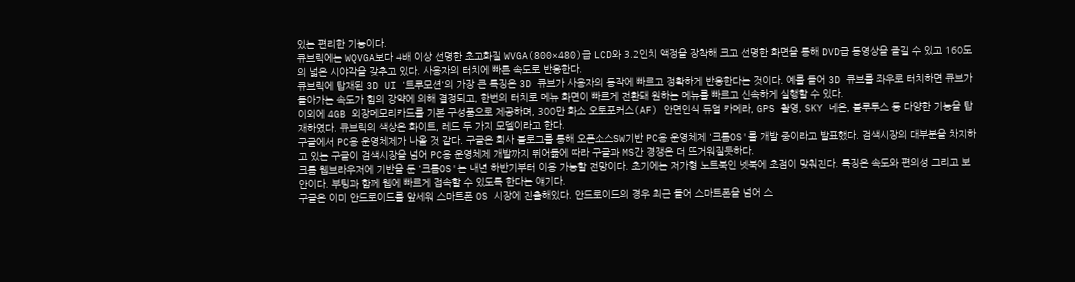있는 편리한 기능이다.
큐브릭에는 WQVGA보다 4배 이상 선명한 초고화질 WVGA(800×480)급 LCD와 3.2인치 액정을 장착해 크고 선명한 화면을 통해 DVD급 동영상을 즐길 수 있고 160도의 넓은 시야각을 갖추고 있다. 사용자의 터치에 빠른 속도로 반응한다.
큐브릭에 탑재된 3D UI '트루모션'의 가장 큰 특징은 3D 큐브가 사용자의 동작에 빠르고 정확하게 반응한다는 것이다. 예를 들어 3D 큐브를 좌우로 터치하면 큐브가 돌아가는 속도가 힘의 강약에 의해 결정되고, 한번의 터치로 메뉴 화면이 빠르게 전환돼 원하는 메뉴를 빠르고 신속하게 실행할 수 있다.
이외에 4GB 외장메모리카드를 기본 구성품으로 제공하며, 300만 화소 오토포커스(AF) 안면인식 듀얼 카메라, GPS 촬영, SKY 네온, 블루투스 등 다양한 기능을 탑재하였다. 큐브릭의 색상은 화이트, 레드 두 가지 모델이라고 한다.
구글에서 PC용 운영체제가 나올 것 같다. 구글은 회사 블로그를 통해 오픈소스SW기반 PC용 운영체제 '크롬OS'를 개발 중이라고 발표했다. 검색시장의 대부분을 차지하고 있는 구글이 검색시장을 넘어 PC용 운영체제 개발까지 뛰어듦에 따라 구글과 MS간 경쟁은 더 뜨거워질듯하다.
크롬 웹브라우저에 기반을 둔 '크롬OS'는 내년 하반기부터 이용 가능할 전망이다. 초기에는 저가형 노트북인 넷북에 초점이 맞춰진다. 특징은 속도와 편의성 그리고 보안이다. 부팅과 함께 웹에 빠르게 접속할 수 있도록 한다는 얘기다.
구글은 이미 안드로이드를 앞세워 스마트폰 OS 시장에 진출해있다. 안드로이드의 경우 최근 들어 스마트폰을 넘어 스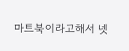마트북이라고해서 넷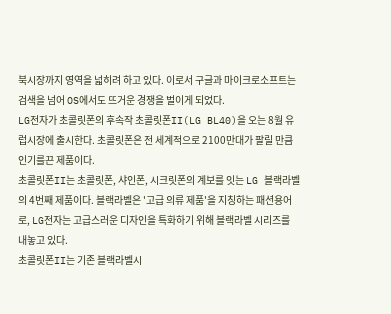북시장까지 영역을 넓히려 하고 있다. 이로서 구글과 마이크로소프트는 검색을 넘어 OS에서도 뜨거운 경쟁을 벌이게 되었다.
LG전자가 초콜릿폰의 후속작 초콜릿폰II(LG BL40)을 오는 8월 유럽시장에 출시한다. 초콜릿폰은 전 세계적으로 2100만대가 팔릴 만큼 인기를끈 제품이다.
초콜릿폰II는 초콜릿폰, 샤인폰, 시크릿폰의 계보를 잇는 LG 블랙라벨의 4번째 제품이다. 블랙라벨은 '고급 의류 제품'을 지칭하는 패션용어로, LG전자는 고급스러운 디자인을 특화하기 위해 블랙라벨 시리즈를 내놓고 있다.
초콜릿폰II는 기존 블랙라벨시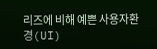리즈에 비해 예쁜 사용자환경(UI)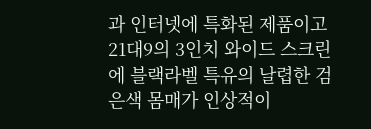과 인터넷에 특화된 제품이고 21대9의 3인치 와이드 스크린에 블랙라벨 특유의 날렵한 검은색 몸매가 인상적이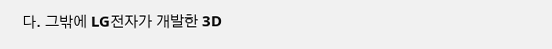다. 그밖에 LG전자가 개발한 3D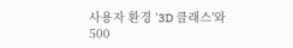사용자 환경 '3D 클래스'와 500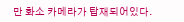만 화소 카메라가 탑재되어있다.